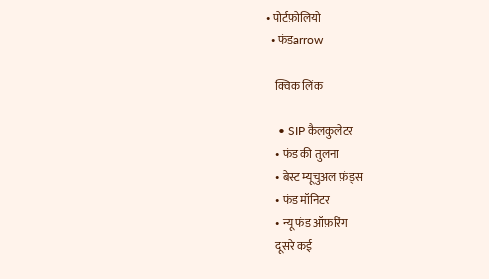• पोर्टफ़ोलियो
  • फंडarrow

    क्विक लिंक

    • SIP कैलकुलेटर
    • फंड की तुलना
    • बेस्ट म्यूचुअल फ़ंड्स
    • फंड मॉनिटर
    • न्यू फंड ऑफ़रिंग
    दूसरे कई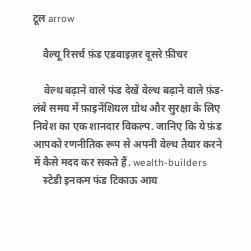टूल arrow

    वैल्यू रिसर्च फ़ंड एडवाइज़र दूसरे फ़ीचर

    वेल्थ बढ़ाने वाले फंड देखें वेल्थ बढ़ाने वाले फ़ंड- लंबे समय में फ़ाइनेंशियल ग्रोथ और सुरक्षा के लिए निवेश का एक शानदार विकल्प. जानिए कि ये फ़ंड आपको रणनीतिक रूप से अपनी वेल्थ तैयार करने में कैसे मदद कर सकते हैं. wealth-builders
    स्‍टेडी इनकम फंड टिकाऊ आय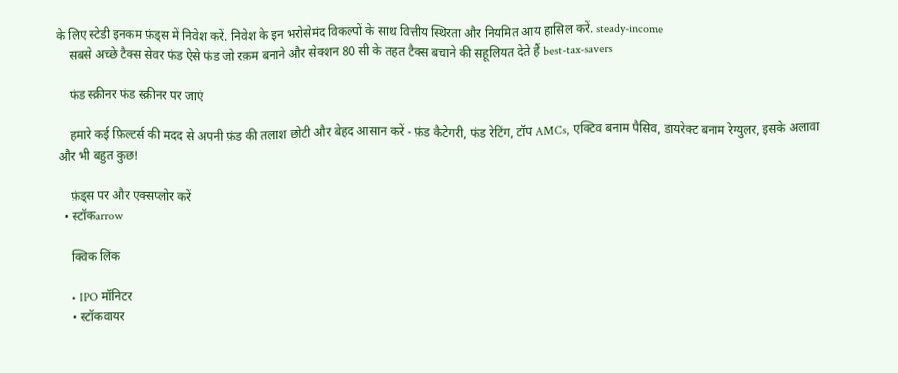के लिए स्टेडी इनकम फ़ंड्स में निवेश करें. निवेश के इन भरोसेमंद विकल्पों के साथ वित्तीय स्थिरता और नियमित आय हासिल करें. steady-income
    सबसे अच्‍छे टैक्‍स सेवर फंड ऐसे फंड जो रक़म बनाने और सेक्‍शन 80 सी के तहत टैक्‍स बचाने की सहूलियत देते हैं best-tax-savers

    फंड स्क्रीनर फंड स्क्रीनर पर जाएं

    हमारे कई फ़िल्टर्स की मदद से अपनी फ़ंड की तलाश छोटी और बेहद आसान करें - फ़ंड कैटेगरी, फंड रेटिंग, टॉप AMCs, एक्टिव बनाम पैसिव, डायरेक्ट बनाम रेग्युलर, इसके अलावा और भी बहुत कुछ!

    फ़ंड्स पर और एक्सप्लोर करें
  • स्टॉकarrow

    क्विक लिंक

    • IPO मॉनिटर
    • स्टॉकवायर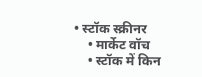• स्टॉक स्क्रीनर
    • मार्केट वॉच
    • स्टॉक में किन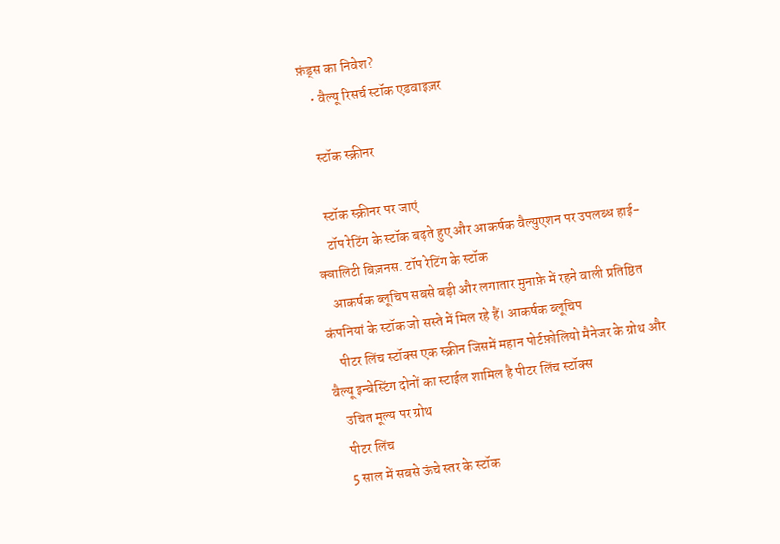फ़ंड्स का निवेश?
    • वैल्‍यू रिसर्च स्‍टॉक एडवाइज़र

    स्टॉक स्क्रीनर

    स्टॉक स्क्रीनर पर जाएं
    टॉप रेटिंग के स्टॉक बढ़ते हुए और आकर्षक वैल्युएशन पर उपलब्ध हाई-क्वालिटी बिज़नस. टॉप रेटिंग के स्टॉक
    आकर्षक ब्लूचिप सबसे बड़ी और लगातार मुनाफ़े में रहने वाली प्रतिष्ठित कंपनियां के स्टॉक जो सस्ते में मिल रहे हैं। आकर्षक ब्लूचिप
    पीटर लिंच स्टॉक्स एक स्क्रीन जिसमें महान पोर्टफ़ोलियो मैनेजर के ग्रोथ और वैल्यू इन्वेस्टिंग दोनों का स्टाईल शामिल है पीटर लिंच स्टॉक्स
    उचित मूल्य पर ग्रोथ
    पीटर लिंच
    5 साल में सबसे ऊंचे स्तर के स्टॉक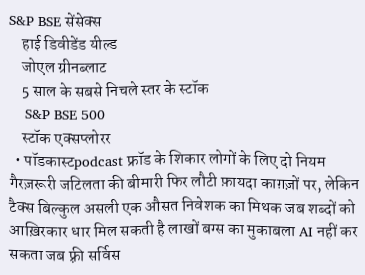S&P BSE सेंसेक्स
    हाई डिवीडेंड यील्‍ड
    जोएल ग्रीनब्‍लाट
    5 साल के सबसे निचले स्तर के स्टॉक
    S&P BSE 500
    स्टॉक एक्सप्लोरर
  • पॉडकास्टpodcast फ्रॉड के शिकार लोगों के लिए दो नियम गैरज़रूरी जटिलता की बीमारी फिर लौटी फ़ायदा काग़ज़ों पर, लेकिन टैक्स बिल्कुल असली एक औसत निवेशक का मिथक जब शब्दों को आख़िरकार धार मिल सकती है लाखों बग्स का मुकाबला AI नहीं कर सकता जब फ़्री सर्विस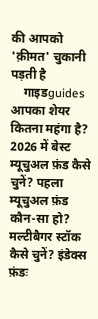की आपको 'क़ीमत' चुकानी पड़ती है
    गाइडguides आपका शेयर कितना महंगा है? 2026 में बेस्ट म्यूचुअल फ़ंड कैसे चुनें? पहला म्यूचुअल फ़ंड कौन-सा हो? मल्टीबैगर स्टॉक कैसे चुनें? इंडेक्स फ़ंडः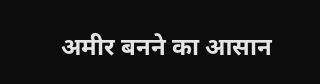अमीर बनने का आसान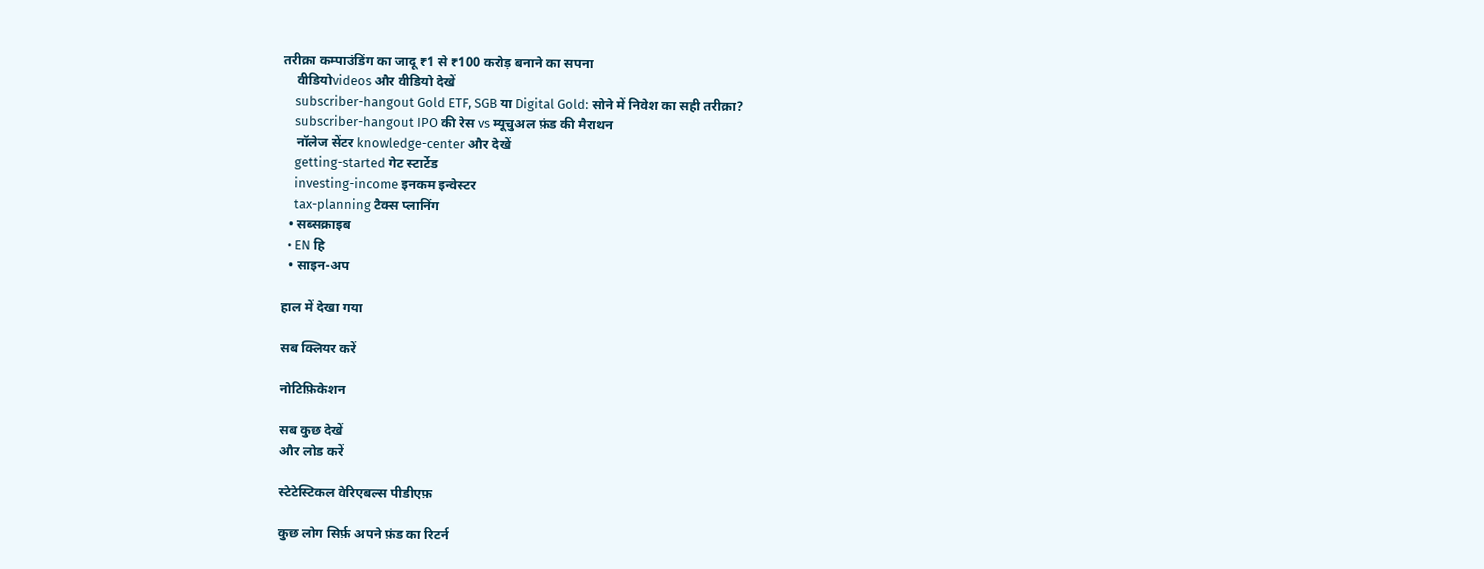तरीक़ा कम्पाउंडिंग का जादू ₹1 से ₹100 करोड़ बनाने का सपना
    वीडियोvideos और वीडियो देखें
    subscriber-hangout Gold ETF, SGB या Digital Gold: सोने में निवेश का सही तरीक़ा?
    subscriber-hangout IPO की रेस vs म्यूचुअल फ़ंड की मैराथन
    नॉलेज सेंटर knowledge-center और देखें
    getting-started गेट स्टार्टेड
    investing-income इनकम इन्वेस्टर
    tax-planning टैक्स प्लानिंग
  • सब्सक्राइब
  • EN हि
  • साइन-अप

हाल में देखा गया

सब क्लियर करें

नोटिफ़िकेशन

सब कुछ देखें
और लोड करें

स्टेटेस्टिकल वेरिएबल्स पीडीएफ़

कुछ लोग सिर्फ़ अपने फ़ंड का रिटर्न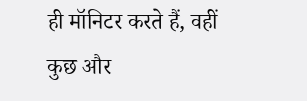ही मॉनिटर करते हैं, वहीं कुछ और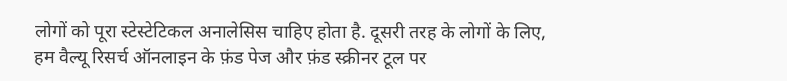लोगों को पूरा स्टेस्टेटिकल अनालेसिस चाहिए होता है. दूसरी तरह के लोगों के लिए, हम वैल्यू रिसर्च ऑनलाइन के फ़ंड पेज और फ़ंड स्क्रीनर टूल पर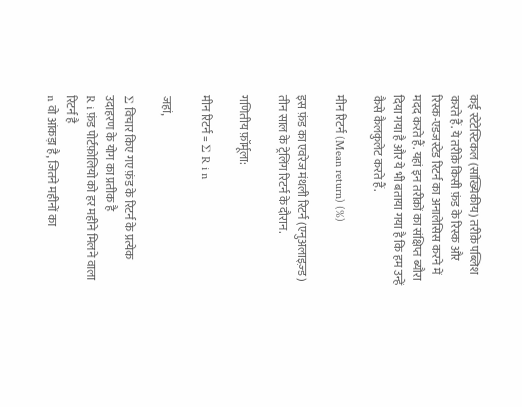कई स्टेटेस्टिकल (सांख्यिकीय) तरीक़े पब्लिश करते हैं. ये तरीक़े किसी फ़ंड के रिस्क और रिस्क-एडजस्टेड रिटर्न का अनालेसिस करने में मदद करते हैं. यहां इन तरीक़ों का संक्षिप्त ब्यौरा दिया गया है और ये भी बताया गया है कि हम उन्हें कैसे कैलकुलेट करते हैं.

मीन रिटर्न (Mean return) (%)

इस फ़ंड का एवरेज मंथली रिटर्न (एनुअलाइज़्ड) तीन साल के ट्रेलिंग रिटर्न के दौरान.

गणितीय फ़ॉर्मूला:

मीन रिटर्न = Σ R i n

जहां,

Σ विचार किए गए फ़ंड के रिटर्न के प्रत्येक उदाहरण के योग का प्रतीक है
R i फ़ंड पोर्टफ़ोलियो को हर महीने मिलने वाला रिटर्न है
n वो आंकड़ा है, जितने महीनों का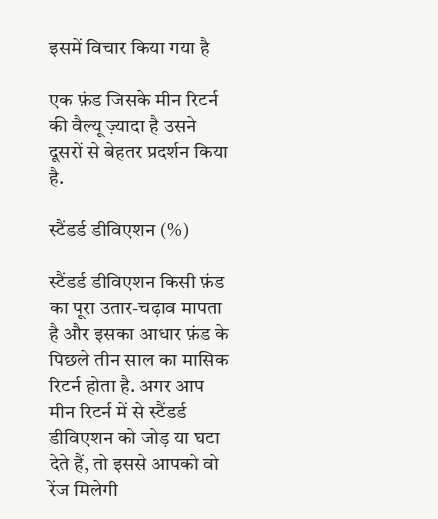इसमें विचार किया गया है

एक फ़ंड जिसके मीन रिटर्न की वैल्यू ज़्यादा है उसने दूसरों से बेहतर प्रदर्शन किया है.

स्टैंडर्ड डीविएशन (%)

स्टैंडर्ड डीविएशन किसी फ़ंड का पूरा उतार-चढ़ाव मापता है और इसका आधार फ़ंड के पिछले तीन साल का मासिक रिटर्न होता है. अगर आप मीन रिटर्न में से स्टैंडर्ड डीविएशन को जोड़ या घटा देते हैं, तो इससे आपको वो रेंज मिलेगी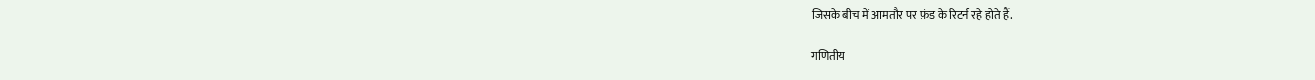जिसके बीच में आमतौर पर फ़ंड के रिटर्न रहे होते हैं.

गणितीय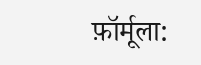फ़ॉर्मूला: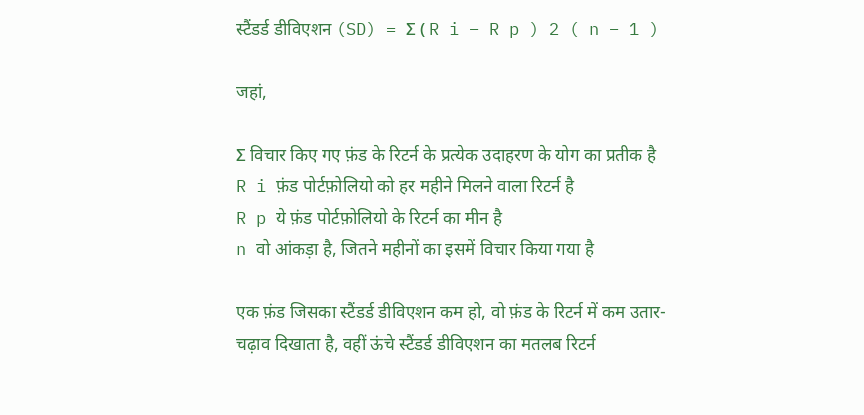स्टैंडर्ड डीविएशन (SD) = Σ ( R i − R p ) 2 ( n − 1 )

जहां,

Σ विचार किए गए फ़ंड के रिटर्न के प्रत्येक उदाहरण के योग का प्रतीक है
R i फ़ंड पोर्टफ़ोलियो को हर महीने मिलने वाला रिटर्न है
R p ये फ़ंड पोर्टफ़ोलियो के रिटर्न का मीन है
n वो आंकड़ा है, जितने महीनों का इसमें विचार किया गया है

एक फ़ंड जिसका स्टैंडर्ड डीविएशन कम हो, वो फ़ंड के रिटर्न में कम उतार-चढ़ाव दिखाता है, वहीं ऊंचे स्टैंडर्ड डीविएशन का मतलब रिटर्न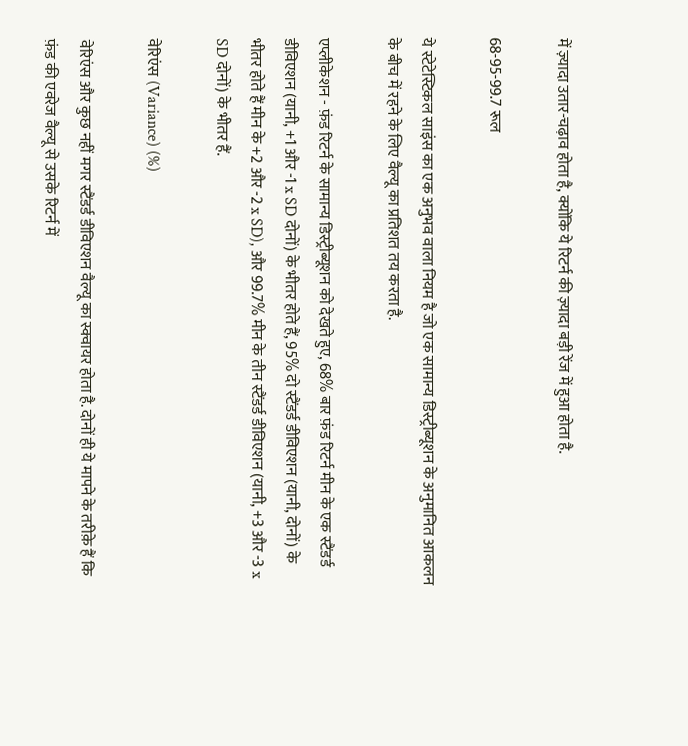में ज़्यादा उतार-चढ़ाव होता है, क्योंकि ये रिटर्न की ज़्यादा बड़ी रेंज में हुआ होता है.

68-95-99.7 रूल

ये स्टेटेस्टिकल साइंस का एक अनुभव वाला नियम है जो एक सामान्य डिस्ट्रीब्यूशन के अनुमानित आकलन के बीच में रहने के लिए वैल्यू का प्रतिशत तय करता है.

एप्लीकेशन - फ़ंड रिटर्न के सामान्य डिस्ट्रीब्यूशन को देखते हुए, 68% बार फ़ंड रिटर्न मीन के एक स्टैंडर्ड डीविएशन (यानी, +1 और -1 x SD दोनों) के भीतर होते हैं, 95% दो स्टैंडर्ड डीविएशन (यानी, दोनों) के भीतर होते हैं मीन के +2 और -2 x SD), और 99.7% मीन के तीन स्टैंडर्ड डीविएशन (यानी, +3 और -3 x SD दोनों) के भीतर हैं.

वेरिएंस (Variance) (%)

वेरिएंस और कुछ नहीं मगर स्टैंडर्ड डीविएशन वैल्यू का स्क्वायर होता है. दोनों ही ये मापने के तरीक़े हैं कि फ़ंड की एवरेज वैल्यू से उसके रिटर्न में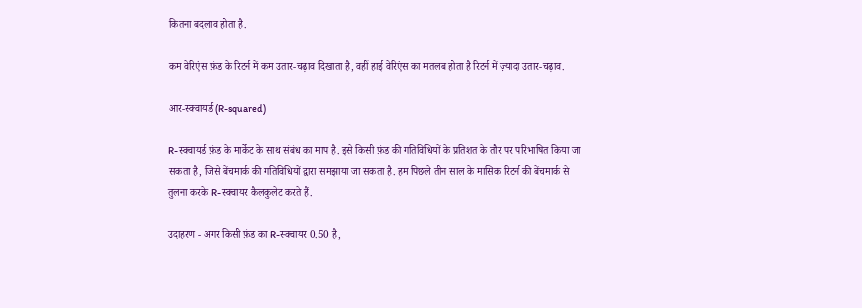कितना बदलाव होता है.

कम वेरिएंस फ़ंड के रिटर्न में कम उतार-चढ़ाव दिखाता है, वहीं हाई वेरिएंस का मतलब होता है रिटर्न में ज़्यादा उतार-चढ़ाव.

आर-स्क्वायर्ड (R-squared)

R-स्क्वायर्ड फ़ंड के मार्केट के साथ संबंध का माप है. इसे किसी फ़ंड की गतिविधियों के प्रतिशत के तौर पर परिभाषित किया जा सकता है, जिसे बेंचमार्क की गतिविधियों द्वारा समझाया जा सकता है. हम पिछले तीन साल के मासिक रिटर्न की बेंचमार्क से तुलना करके R-स्क्वायर कैलकुलेट करते हैं.

उदाहरण - अगर किसी फ़ंड का R-स्क्वायर 0.50 है,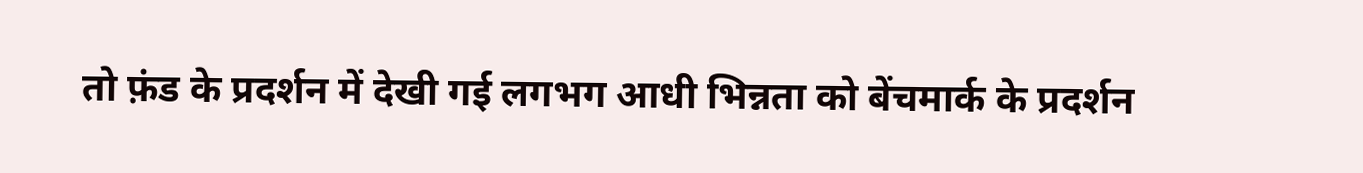तो फ़ंड के प्रदर्शन में देखी गई लगभग आधी भिन्नता को बेंचमार्क के प्रदर्शन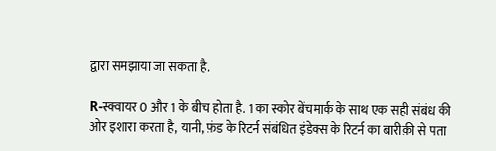द्वारा समझाया जा सकता है.

R-स्क्वायर 0 और 1 के बीच होता है. 1 का स्कोर बेंचमार्क के साथ एक सही संबंध की ओर इशारा करता है, यानी, फ़ंड के रिटर्न संबंधित इंडेक्स के रिटर्न का बारीक़ी से पता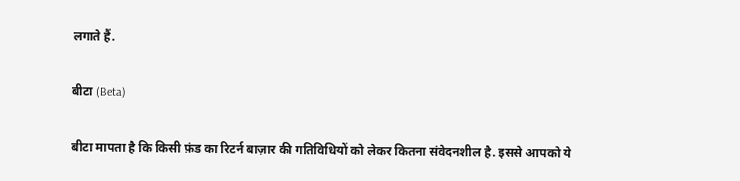लगाते हैं.

बीटा (Beta)

बीटा मापता है कि किसी फ़ंड का रिटर्न बाज़ार की गतिविधियों को लेकर कितना संवेदनशील है. इससे आपको ये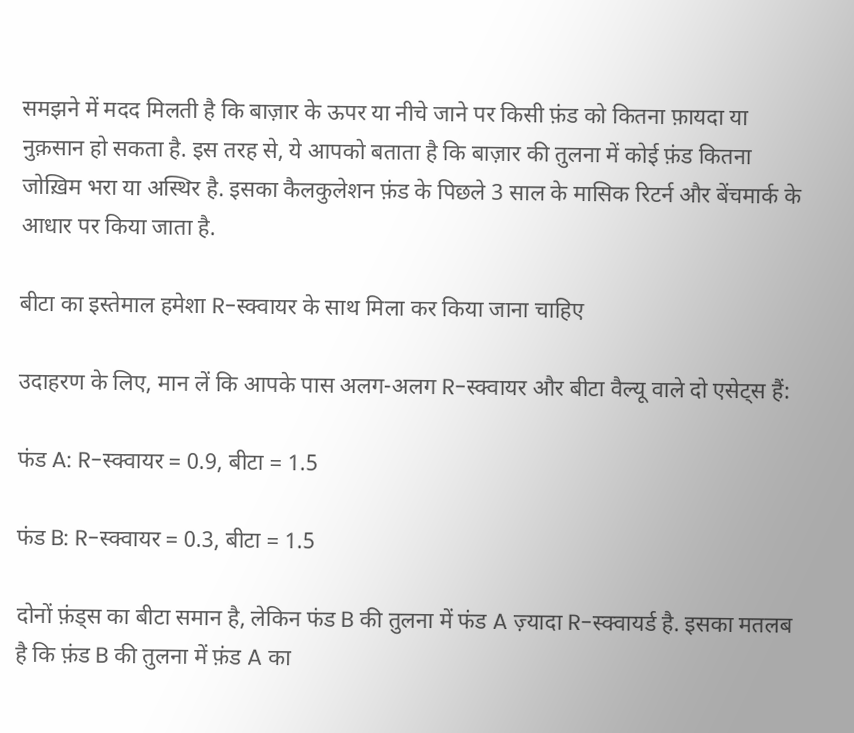समझने में मदद मिलती है कि बाज़ार के ऊपर या नीचे जाने पर किसी फ़ंड को कितना फ़ायदा या नुक़सान हो सकता है. इस तरह से, ये आपको बताता है कि बाज़ार की तुलना में कोई फ़ंड कितना जोख़िम भरा या अस्थिर है. इसका कैलकुलेशन फ़ंड के पिछले 3 साल के मासिक रिटर्न और बेंचमार्क के आधार पर किया जाता है.

बीटा का इस्तेमाल हमेशा R-स्क्वायर के साथ मिला कर किया जाना चाहिए

उदाहरण के लिए, मान लें कि आपके पास अलग-अलग R-स्क्वायर और बीटा वैल्यू वाले दो एसेट्स हैं:

फंड A: R-स्क्वायर = 0.9, बीटा = 1.5

फंड B: R-स्क्वायर = 0.3, बीटा = 1.5

दोनों फ़ंड्स का बीटा समान है, लेकिन फंड B की तुलना में फंड A ज़्यादा R-स्क्वायर्ड है. इसका मतलब है कि फ़ंड B की तुलना में फ़ंड A का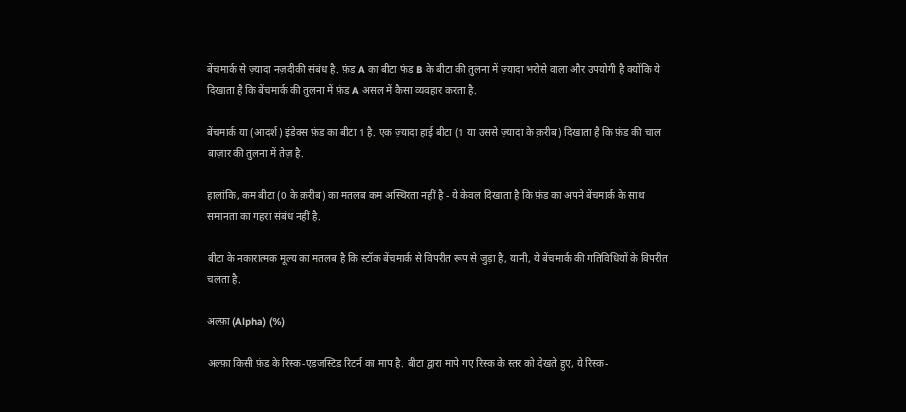बेंचमार्क से ज़्यादा नज़दीकी संबंध है. फ़ंड A का बीटा फंड B के बीटा की तुलना में ज़्यादा भरोसे वाला और उपयोगी है क्योंकि ये दिखाता है कि बेंचमार्क की तुलना में फ़ंड A असल में कैसा व्यवहार करता है.

बेंचमार्क या (आदर्श) इंडेक्स फ़ंड का बीटा 1 है. एक ज़्यादा हाई बीटा (1 या उससे ज़्यादा के क़रीब) दिखाता है कि फ़ंड की चाल बाज़ार की तुलना में तेज़ है.

हालांकि, कम बीटा (0 के क़रीब) का मतलब कम अस्थिरता नहीं है - ये केवल दिखाता है कि फ़ंड का अपने बेंचमार्क के साथ समानता का गहरा संबंध नहीं है.

बीटा के नकारात्मक मूल्य का मतलब है कि स्टॉक बेंचमार्क से विपरीत रूप से जुड़ा है, यानी, ये बेंचमार्क की गतिविधियों के विपरीत चलता है.

अल्फ़ा (Alpha) (%)

अल्फ़ा किसी फ़ंड के रिस्क-एडजस्टिड रिटर्न का माप है. बीटा द्वारा मापे गए रिस्क के स्तर को देखते हुए, ये रिस्क-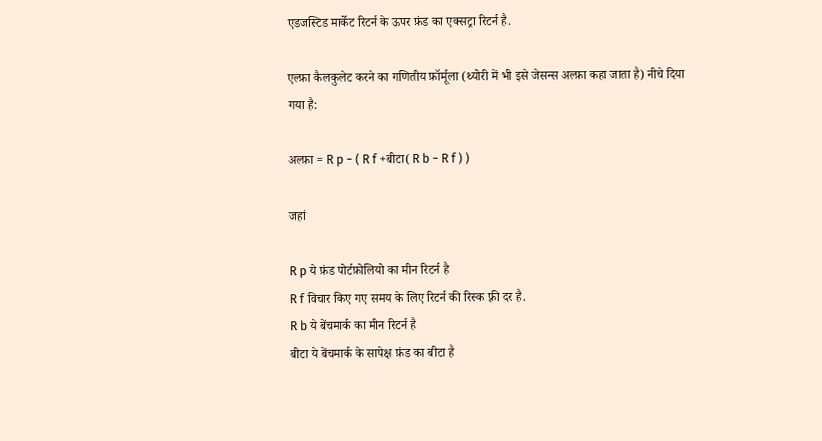एडजस्टिड मार्केट रिटर्न के ऊपर फ़ंड का एक्सट्रा रिटर्न है.

एल्फ़ा कैलकुलेट करने का गणितीय फ़ॉर्मूला (थ्योरी में भी इसे जेसन्स अल्फ़ा कहा जाता है) नीचे दिया गया है:

अल्फ़ा = R p − ( R f +बीटा( R b − R f ) )

जहां

R p ये फ़ंड पोर्टफ़ोलियो का मीन रिटर्न है
R f विचार किए गए समय के लिए रिटर्न की रिस्क फ़्री दर है.
R b ये बेंचमार्क का मीन रिटर्न है
बीटा ये बेंचमार्क के सापेक्ष फ़ंड का बीटा है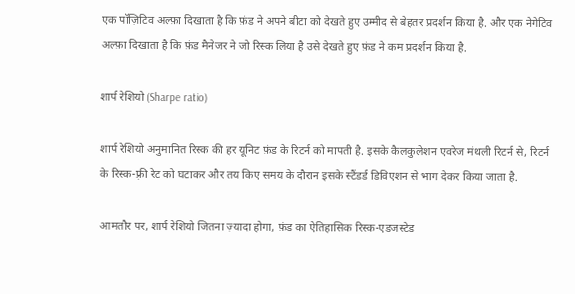एक पॉज़िटिव अल्फ़ा दिखाता है कि फ़ंड ने अपने बीटा को देखते हुए उम्मीद से बेहतर प्रदर्शन किया है. और एक नेगेटिव अल्फ़ा दिखाता है कि फ़ंड मैनेजर ने जो रिस्क लिया है उसे देखते हुए फ़ंड ने कम प्रदर्शन किया है.

शार्प रेशियो (Sharpe ratio)

शार्प रेशियो अनुमानित रिस्क की हर यूनिट फ़ंड के रिटर्न को मापती है. इसके कैलकुलेशन एवरेज मंथली रिटर्न से, रिटर्न के रिस्क-फ़्री रेट को घटाकर और तय किए समय के दौरान इसके स्टैंडर्ड डिविएशन से भाग देकर किया जाता है.

आमतौर पर, शार्प रेशियो जितना ज़्यादा होगा, फ़ंड का ऐतिहासिक रिस्क-एडजस्टेड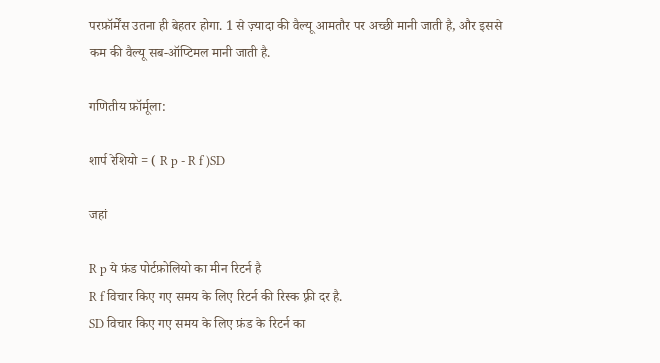परफ़ॉर्मेंस उतना ही बेहतर होगा. 1 से ज़्यादा की वैल्यू आमतौर पर अच्छी मानी जाती है, और इससे कम की वैल्यू सब-ऑप्टिमल मानी जाती है.

गणितीय फ़ॉर्मूला:

शार्प रेशियो = ( R p - R f )SD

जहां

R p ये फ़ंड पोर्टफ़ोलियो का मीन रिटर्न है
R f विचार किए गए समय के लिए रिटर्न की रिस्क फ़्री दर है.
SD विचार किए गए समय के लिए फ़ंड के रिटर्न का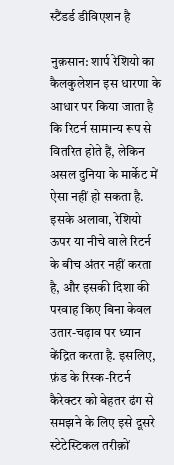स्टैंडर्ड डीविएशन है

नुक़सान: शार्प रेशियो का कैलकुलेशन इस धारणा के आधार पर किया जाता है कि रिटर्न सामान्य रूप से वितरित होते हैं, लेकिन असल दुनिया के मार्केट में ऐसा नहीं हो सकता है. इसके अलावा, रेशियो ऊपर या नीचे वाले रिटर्न के बीच अंतर नहीं करता है, और इसकी दिशा की परवाह किए बिना केवल उतार-चढ़ाव पर ध्यान केंद्रित करता है. इसलिए, फ़ंड के रिस्क-रिटर्न कैरेक्टर को बेहतर ढंग से समझने के लिए इसे दूसरे स्टेटेस्टिकल तरीक़ों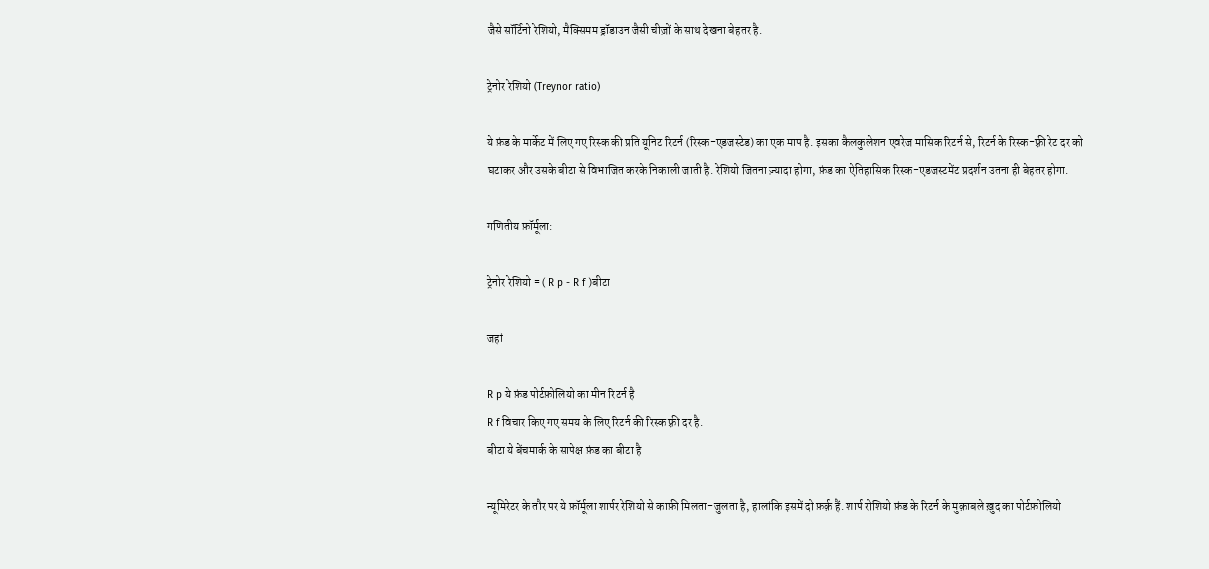जैसे सॉर्टिनो रेशियो, मैक्सिमम ड्रॉडाउन जैसी चीज़ों के साथ देखना बेहतर है.

ट्रेनोर रेशियो (Treynor ratio)

ये फ़ंड के मार्केट में लिए गए रिस्क की प्रति यूनिट रिटर्न (रिस्क-एडजस्टेड) का एक माप है. इसका कैलकुलेशन एवरेज मासिक रिटर्न से, रिटर्न के रिस्क-फ़्री रेट दर को घटाकर और उसके बीटा से विभाजित करके निकाली जाती है. रेशियो जितना ज़्यादा होगा, फ़ंड का ऐतिहासिक रिस्क-एडजस्टमेंट प्रदर्शन उतना ही बेहतर होगा.

गणितीय फ़ॉर्मूला:

ट्रेनोर रेशियो = ( R p - R f )बीटा

जहां

R p ये फ़ंड पोर्टफ़ोलियो का मीन रिटर्न है
R f विचार किए गए समय के लिए रिटर्न की रिस्क फ़्री दर है.
बीटा ये बेंचमार्क के सापेक्ष फ़ंड का बीटा है

न्यूमिरेटर के तौर पर ये फ़ॉर्मूला शार्पर रेशियो से काफ़ी मिलता-जुलता है, हालांकि इसमें दो फ़र्क़ हैं. शार्प रोशियो फ़ंड के रिटर्न के मुक़ाबले ख़ुद का पोर्टफ़ोलियो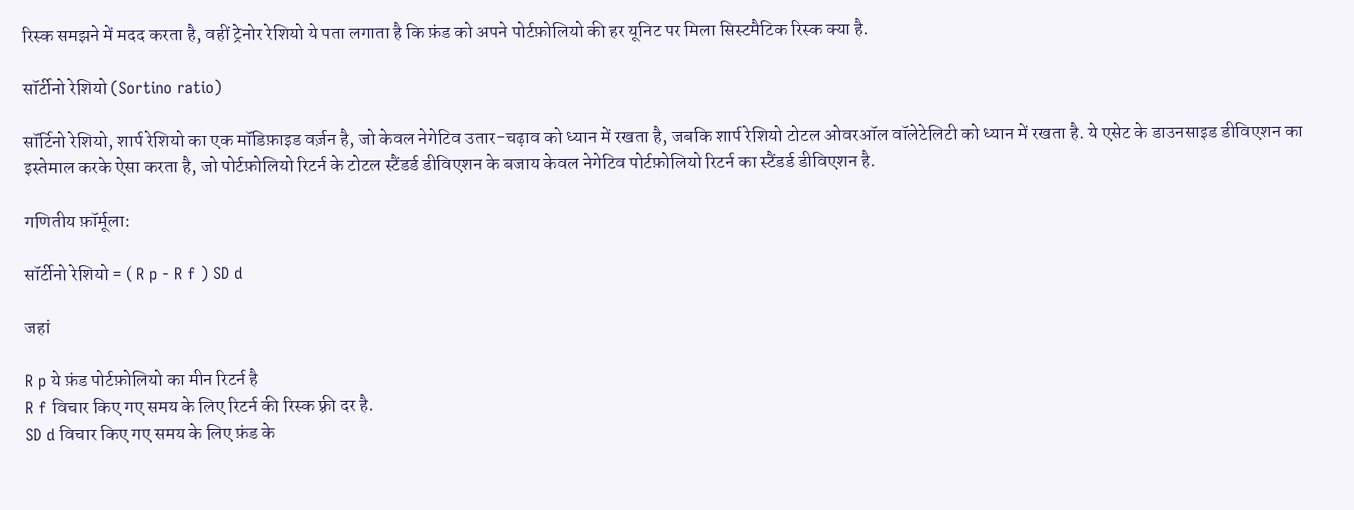रिस्क समझने में मदद करता है, वहीं ट्रेनोर रेशियो ये पता लगाता है कि फ़ंड को अपने पोर्टफ़ोलियो की हर यूनिट पर मिला सिस्टमैटिक रिस्क क्या है.

सॉर्टीनो रेशियो (Sortino ratio)

सॉर्टिनो रेशियो, शार्प रेशियो का एक मॉडिफ़ाइड वर्ज़न है, जो केवल नेगेटिव उतार-चढ़ाव को ध्यान में रखता है, जबकि शार्प रेशियो टोटल ओवरऑल वॉलेटेलिटी को ध्यान में रखता है. ये एसेट के डाउनसाइड डीविएशन का इस्तेमाल करके ऐसा करता है, जो पोर्टफ़ोलियो रिटर्न के टोटल स्टैंडर्ड डीविएशन के बजाय केवल नेगेटिव पोर्टफ़ोलियो रिटर्न का स्टैंडर्ड डीविएशन है.

गणितीय फ़ॉर्मूला:

सॉर्टीनो रेशियो = ( R p - R f ) SD d

जहां

R p ये फ़ंड पोर्टफ़ोलियो का मीन रिटर्न है
R f विचार किए गए समय के लिए रिटर्न की रिस्क फ़्री दर है.
SD d विचार किए गए समय के लिए फ़ंड के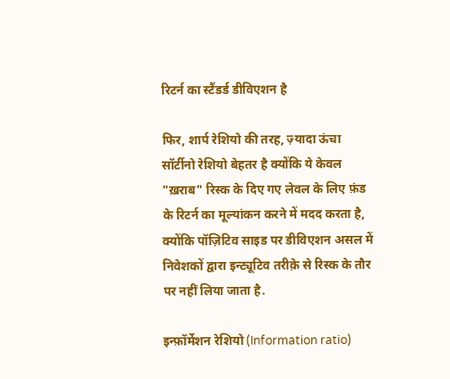रिटर्न का स्टैंडर्ड डीविएशन है

फिर, शार्प रेशियो की तरह, ज़्यादा ऊंचा सॉर्टीनो रेशियो बेहतर है क्योंकि ये केवल "ख़राब" रिस्क के दिए गए लेवल के लिए फ़ंड के रिटर्न का मूल्यांकन करने में मदद करता है, क्योंकि पॉज़िटिव साइड पर डीविएशन असल में निवेशकों द्वारा इन्ट्यूटिव तरीक़े से रिस्क के तौर पर नहीं लिया जाता है.

इन्फ़ॉर्मेशन रेशियो (Information ratio)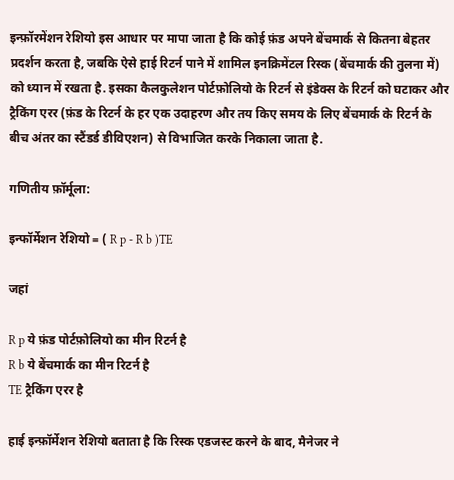इन्फ़ॉरमेंशन रेशियो इस आधार पर मापा जाता है कि कोई फ़ंड अपने बेंचमार्क से कितना बेहतर प्रदर्शन करता है, जबकि ऐसे हाई रिटर्न पाने में शामिल इनक्रिमेंटल रिस्क (बेंचमार्क की तुलना में) को ध्यान में रखता है. इसका कैलकुलेशन पोर्टफ़ोलियो के रिटर्न से इंडेक्स के रिटर्न को घटाकर और ट्रैकिंग एरर (फ़ंड के रिटर्न के हर एक उदाहरण और तय किए समय के लिए बेंचमार्क के रिटर्न के बीच अंतर का स्टैंडर्ड डीविएशन) से विभाजित करके निकाला जाता है.

गणितीय फ़ॉर्मूला:

इन्फॉर्मेशन रेशियो = ( R p - R b )TE

जहां

R p ये फ़ंड पोर्टफ़ोलियो का मीन रिटर्न है
R b ये बेंचमार्क का मीन रिटर्न है
TE ट्रैकिंग एरर है

हाई इन्फ़ॉर्मेशन रेशियो बताता है कि रिस्क एडजस्ट करने के बाद, मैनेजर ने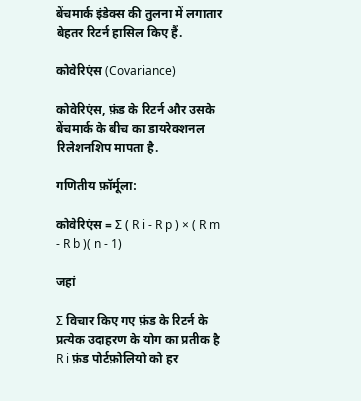बेंचमार्क इंडेक्स की तुलना में लगातार बेहतर रिटर्न हासिल किए हैं.

कोवेरिएंस (Covariance)

कोवेरिएंस, फ़ंड के रिटर्न और उसके बेंचमार्क के बीच का डायरेक्शनल रिलेशनशिप मापता है.

गणितीय फ़ॉर्मूला:

कोवेरिएंस = Σ ( R i - R p ) × ( R m - R b )( n - 1)

जहां

Σ विचार किए गए फ़ंड के रिटर्न के प्रत्येक उदाहरण के योग का प्रतीक है
R i फ़ंड पोर्टफ़ोलियो को हर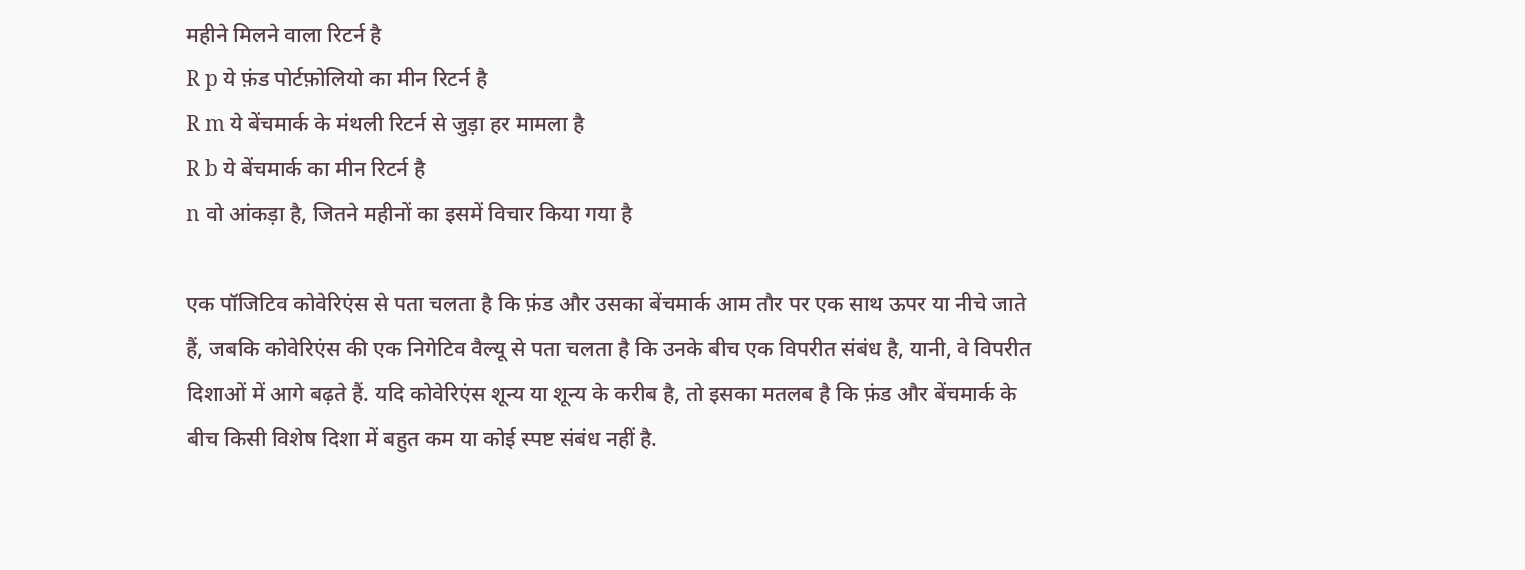महीने मिलने वाला रिटर्न है
R p ये फ़ंड पोर्टफ़ोलियो का मीन रिटर्न है
R m ये बेंचमार्क के मंथली रिटर्न से जुड़ा हर मामला है
R b ये बेंचमार्क का मीन रिटर्न है
n वो आंकड़ा है, जितने महीनों का इसमें विचार किया गया है

एक पॉजिटिव कोवेरिएंस से पता चलता है कि फ़ंड और उसका बेंचमार्क आम तौर पर एक साथ ऊपर या नीचे जाते हैं, जबकि कोवेरिएंस की एक निगेटिव वैल्यू से पता चलता है कि उनके बीच एक विपरीत संबंध है, यानी, वे विपरीत दिशाओं में आगे बढ़ते हैं. यदि कोवेरिएंस शून्य या शून्य के करीब है, तो इसका मतलब है कि फ़ंड और बेंचमार्क के बीच किसी विशेष दिशा में बहुत कम या कोई स्पष्ट संबंध नहीं है.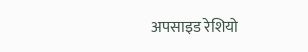अपसाइड रेशियो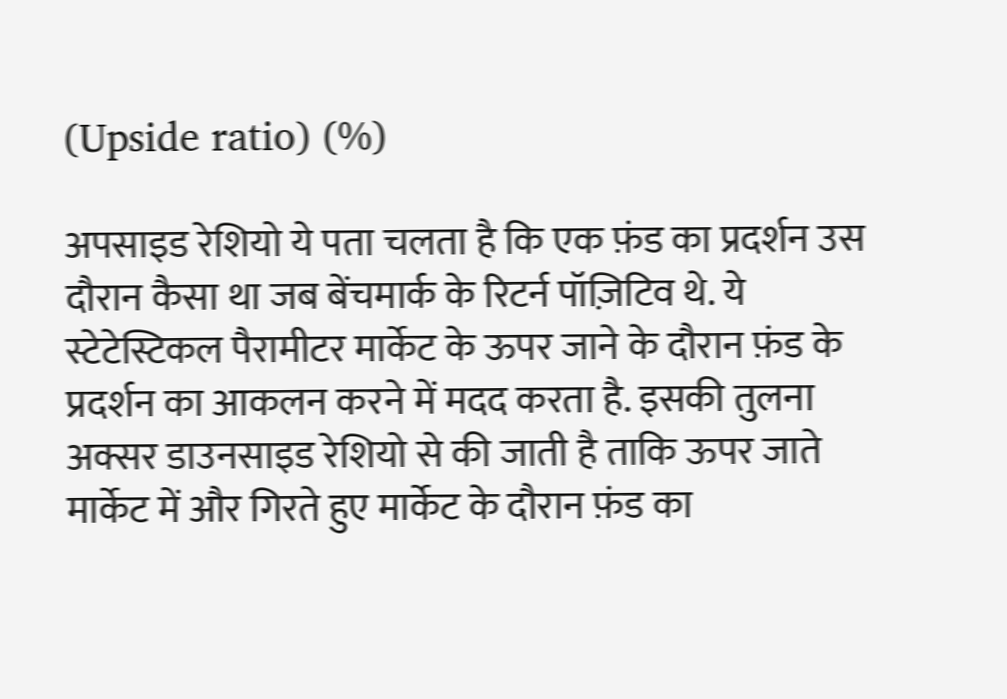(Upside ratio) (%)

अपसाइड रेशियो ये पता चलता है कि एक फ़ंड का प्रदर्शन उस दौरान कैसा था जब बेंचमार्क के रिटर्न पॉज़िटिव थे. ये स्टेटेस्टिकल पैरामीटर मार्केट के ऊपर जाने के दौरान फ़ंड के प्रदर्शन का आकलन करने में मदद करता है. इसकी तुलना अक्सर डाउनसाइड रेशियो से की जाती है ताकि ऊपर जाते मार्केट में और गिरते हुए मार्केट के दौरान फ़ंड का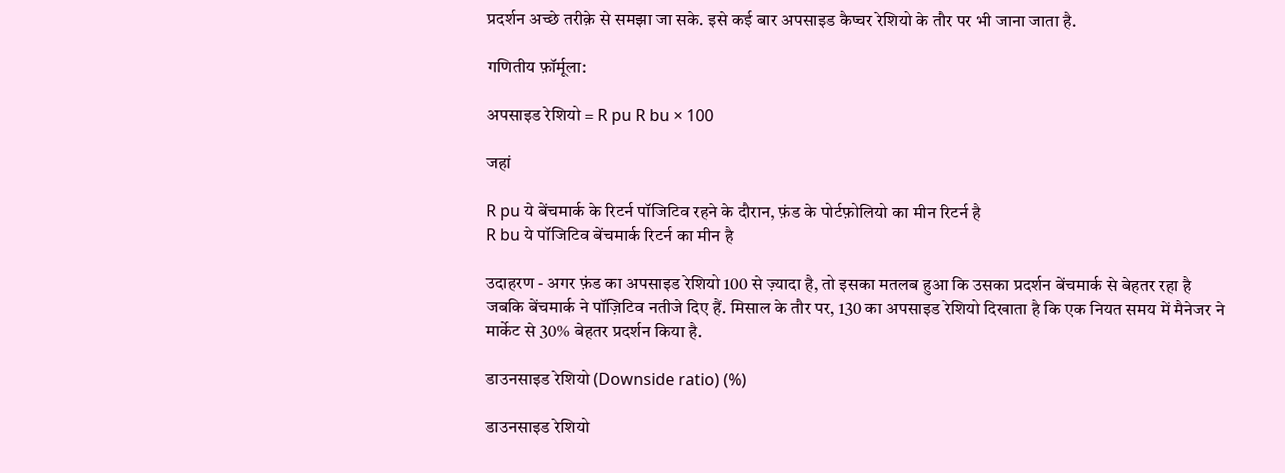प्रदर्शन अच्छे तरीक़े से समझा जा सके. इसे कई बार अपसाइड कैप्चर रेशियो के तौर पर भी जाना जाता है.

गणितीय फ़ॉर्मूला:

अपसाइड रेशियो = R pu R bu × 100

जहां

R pu ये बेंचमार्क के रिटर्न पॉजिटिव रहने के दौरान, फ़ंड के पोर्टफ़ोलियो का मीन रिटर्न है
R bu ये पॉजिटिव बेंचमार्क रिटर्न का मीन है

उदाहरण - अगर फ़ंड का अपसाइड रेशियो 100 से ज़्यादा है, तो इसका मतलब हुआ कि उसका प्रदर्शन बेंचमार्क से बेहतर रहा है जबकि बेंचमार्क ने पॉज़िटिव नतीजे दिए हैं. मिसाल के तौर पर, 130 का अपसाइड रेशियो दिखाता है कि एक नियत समय में मैनेजर ने मार्केट से 30% बेहतर प्रदर्शन किया है.

डाउनसाइड रेशियो (Downside ratio) (%)

डाउनसाइड रेशियो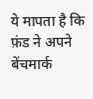ये मापता है कि फ़ंड ने अपने बेंचमार्क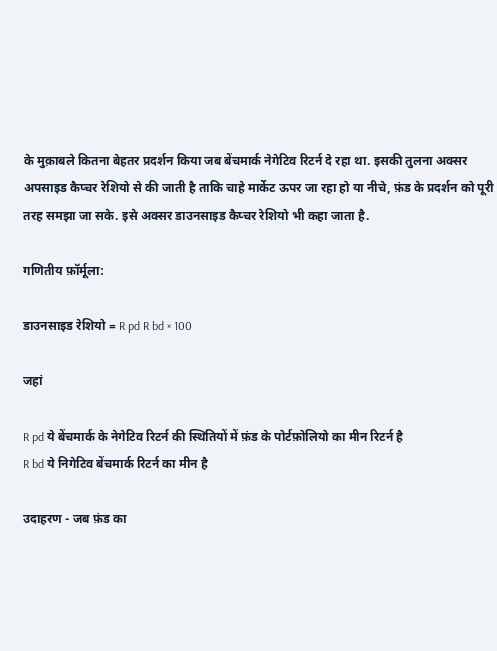के मुक़ाबले कितना बेहतर प्रदर्शन किया जब बेंचमार्क नेगेटिव रिटर्न दे रहा था. इसकी तुलना अक्सर अपसाइड कैप्चर रेशियो से की जाती है ताकि चाहे मार्केट ऊपर जा रहा हो या नीचे, फ़ंड के प्रदर्शन को पूरी तरह समझा जा सके. इसे अक्सर डाउनसाइड कैप्चर रेशियो भी कहा जाता है.

गणितीय फ़ॉर्मूला:

डाउनसाइड रेशियो = R pd R bd × 100

जहां

R pd ये बेंचमार्क के नेगेटिव रिटर्न की स्थितियों में फ़ंड के पोर्टफ़ोलियो का मीन रिटर्न है
R bd ये निगेटिव बेंचमार्क रिटर्न का मीन है

उदाहरण - जब फ़ंड का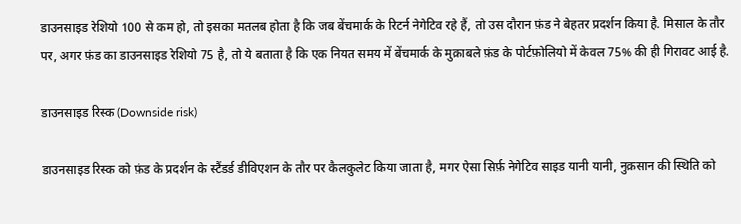डाउनसाइड रेशियो 100 से कम हो, तो इसका मतलब होता है कि जब बेंचमार्क के रिटर्न नेगेटिव रहे हैं, तो उस दौरान फ़ंड ने बेहतर प्रदर्शन किया है. मिसाल के तौर पर, अगर फ़ंड का डाउनसाइड रेशियो 75 है, तो ये बताता है कि एक नियत समय में बेंचमार्क के मुक़ाबले फ़ंड के पोर्टफ़ोलियो में केवल 75% की ही गिरावट आई है.

डाउनसाइड रिस्क (Downside risk)

डाउनसाइड रिस्क को फ़ंड के प्रदर्शन के स्टैंडर्ड डीविएशन के तौर पर कैलकुलेट किया जाता है, मगर ऐसा सिर्फ़ नेगेटिव साइड यानी यानी, नुक़सान की स्थिति को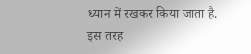ध्यान में रखकर किया जाता है. इस तरह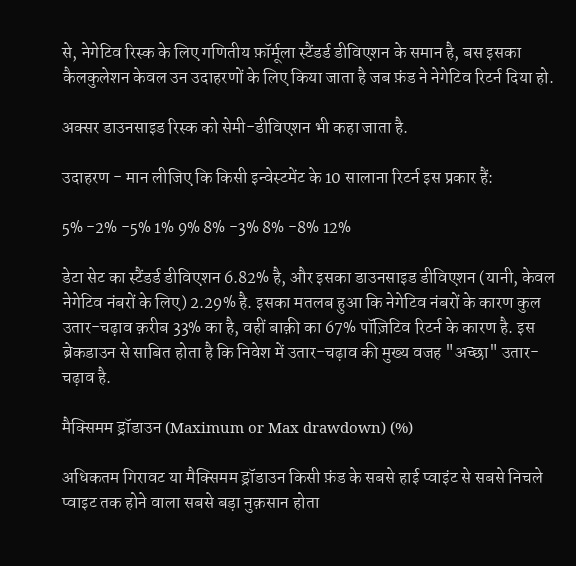से, नेगेटिव रिस्क के लिए गणितीय फ़ॉर्मूला स्टैंडर्ड डीविएशन के समान है, बस इसका कैलकुलेशन केवल उन उदाहरणों के लिए किया जाता है जब फ़ंड ने नेगेटिव रिटर्न दिया हो.

अक्सर डाउनसाइड रिस्क को सेमी-डीविएशन भी कहा जाता है.

उदाहरण - मान लीजिए कि किसी इन्वेस्टमेंट के 10 सालाना रिटर्न इस प्रकार हैं:

5% -2% -5% 1% 9% 8% -3% 8% -8% 12%

डेटा सेट का स्टैंडर्ड डीविएशन 6.82% है, और इसका डाउनसाइड डीविएशन (यानी, केवल नेगेटिव नंबरों के लिए) 2.29% है. इसका मतलब हुआ कि नेगेटिव नंबरों के कारण कुल उतार-चढ़ाव क़रीब 33% का है, वहीं बाक़ी का 67% पॉज़िटिव रिटर्न के कारण है. इस ब्रेकडाउन से साबित होता है कि निवेश में उतार-चढ़ाव की मुख्य वजह "अच्छा" उतार-चढ़ाव है.

मैक्सिमम ड्रॉडाउन (Maximum or Max drawdown) (%)

अधिकतम गिरावट या मैक्सिमम ड्रॉडाउन किसी फ़ंड के सबसे हाई प्वाइंट से सबसे निचले प्वाइट तक होने वाला सबसे बड़ा नुक़सान होता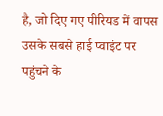है, जो दिए गए पीरियड में वापस उसके सबसे हाई प्वाइंट पर पहुंचने के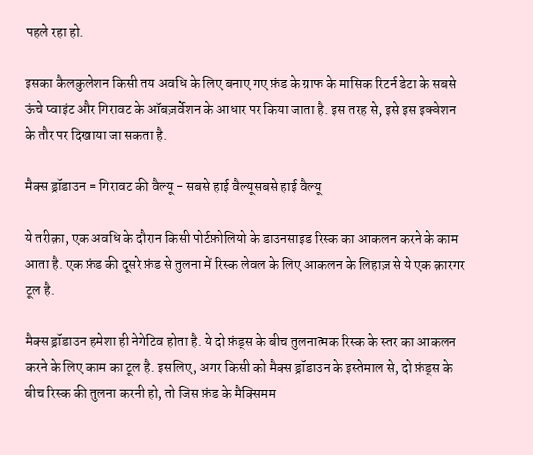पहले रहा हो.

इसका कैलकुलेशन किसी तय अवधि के लिए बनाए गए फ़ंड के ग्राफ के मासिक रिटर्न डेटा के सबसे ऊंचे प्वाइंट और गिरावट के ऑबज़र्वेशन के आधार पर किया जाता है. इस तरह से, इसे इस इक्वेशन के तौर पर दिखाया जा सकता है.

मैक्स ड्रॉडाउन = गिरावट की वैल्यू - सबसे हाई वैल्यूसबसे हाई वैल्यू

ये तरीक़ा, एक अवधि के दौरान किसी पोर्टफ़ोलियो के डाउनसाइड रिस्क का आकलन करने के काम आता है. एक फ़ंड की दूसरे फ़ंड से तुलना में रिस्क लेवल के लिए आकलन के लिहाज़ से ये एक क़ारगर टूल है.

मैक्स ड्रॉडाउन हमेशा ही नेगेटिव होता है. ये दो फ़ंड्स के बीच तुलनात्मक रिस्क के स्तर का आकलन करने के लिए काम का टूल है. इसलिए, अगर किसी को मैक्स ड्रॉडाउन के इस्तेमाल से, दो फ़ंड्स के बीच रिस्क की तुलना करनी हो, तो जिस फ़ंड के मैक्सिमम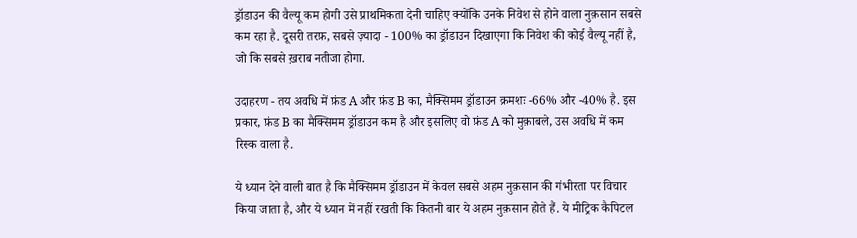ड्रॉडाउन की वैल्यू कम होगी उसे प्राथमिकता देनी चाहिए क्योंकि उनके निवेश से होने वाला नुक़सान सबसे कम रहा है. दूसरी तरफ़, सबसे ज़्यादा - 100% का ड्रॉडाउन दिखाएगा कि निवेश की कोई वैल्यू नहीं है, जो कि सबसे ख़राब नतीजा होगा.

उदाहरण - तय अवधि में फ़ंड A और फ़ंड B का, मैक्सिमम ड्रॉडाउन क्रमशः -66% और -40% है. इस प्रकार, फ़ंड B का मैक्सिमम ड्रॉडाउन कम है और इसलिए वो फ़ंड A को मुक़ाबले, उस अवधि में कम रिस्क वाला है.

ये ध्यान देने वाली बात है कि मैक्सिमम ड्रॉडाउन में केवल सबसे अहम नुक़सान की गंभीरता पर विचार किया जाता है, और ये ध्यान में नहीं रखती कि कितनी बार ये अहम नुक़सान होते हैं. ये मीट्रिक कैपिटल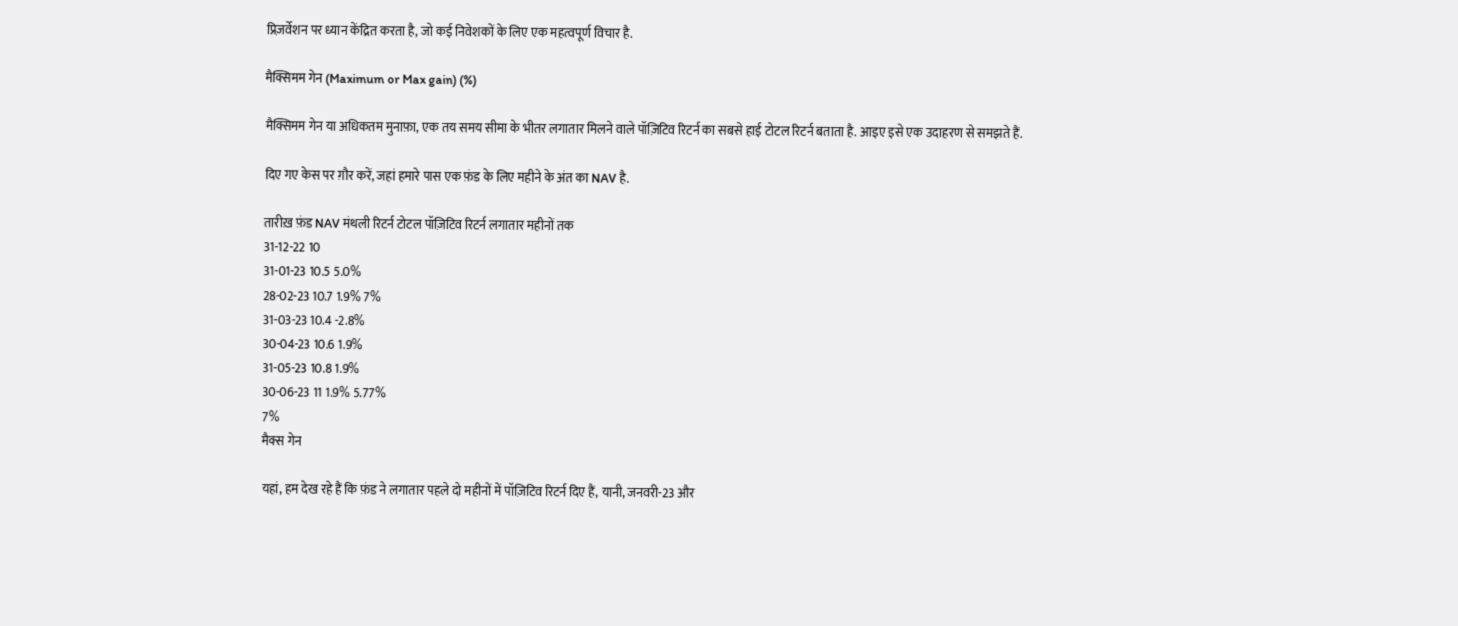प्रिज़र्वेशन पर ध्यान केंद्रित करता है, जो कई निवेशकों के लिए एक महत्वपूर्ण विचार है.

मैक्सिमम गेन (Maximum or Max gain) (%)

मैक्सिमम गेन या अधिकतम मुनाफ़ा, एक तय समय सीमा के भीतर लगातार मिलने वाले पॉज़िटिव रिटर्न का सबसे हाई टोटल रिटर्न बताता है. आइए इसे एक उदाहरण से समझते हैं.

दिए गए केस पर ग़ौर करें, जहां हमारे पास एक फ़ंड के लिए महीने के अंत का NAV है.

तारीख़ फ़ंड NAV मंथली रिटर्न टोटल पॉज़िटिव रिटर्न लगातार महीनों तक
31-12-22 10
31-01-23 10.5 5.0%
28-02-23 10.7 1.9% 7%
31-03-23 10.4 -2.8%
30-04-23 10.6 1.9%
31-05-23 10.8 1.9%
30-06-23 11 1.9% 5.77%
7%
मैक्स गेन

यहां, हम देख रहे हैं कि फ़ंड ने लगातार पहले दो महीनों में पॉज़िटिव रिटर्न दिए हैं, यानी, जनवरी-23 और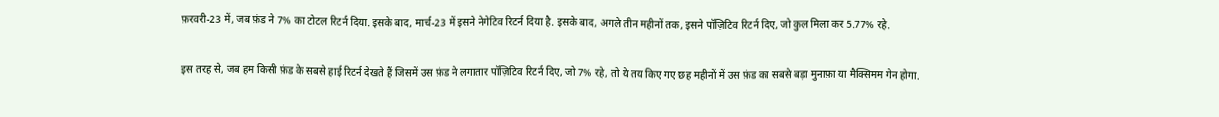फ़रवरी-23 में, जब फ़ंड ने 7% का टोटल रिटर्न दिया. इसके बाद, मार्च-23 में इसने नेगेटिव रिटर्न दिया है. इसके बाद, अगले तीन महीनों तक, इसने पॉज़िटिव रिटर्न दिए, जो कुल मिला कर 5.77% रहे.

इस तरह से, जब हम किसी फ़ंड के सबसे हाई रिटर्न देखते हैं जिसमें उस फ़ंड ने लगातार पॉज़िटिव रिटर्न दिए, जो 7% रहे, तो ये तय किए गए छह महीनों में उस फ़ंड का सबसे बड़ा मुनाफ़ा या मैक्सिमम गेन होगा.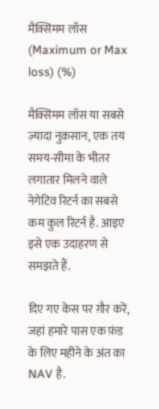मैक्सिमम लॉस (Maximum or Max loss) (%)

मैक्सिमम लॉस या सबसे ज़्यादा नुक़सान, एक तय समय-सीमा के भीतर लगातार मिलने वाले नेगेटिव रिटर्न का सबसे कम कुल रिटर्न है. आइए इसे एक उदाहरण से समझते हैं.

दिए गए केस पर ग़ौर करें, जहां हमारे पास एक फ़ंड के लिए महीने के अंत का NAV है.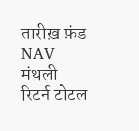तारीख़ फ़ंड NAV मंथली रिटर्न टोटल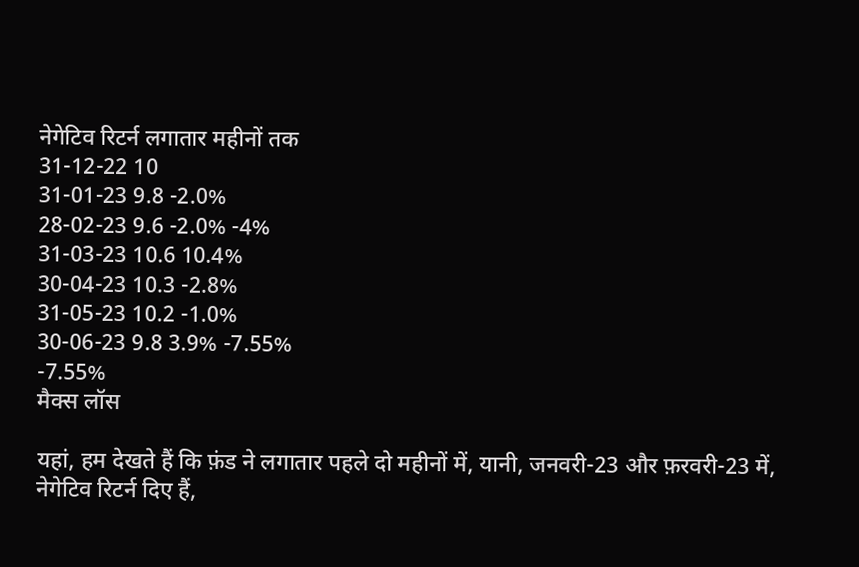नेगेटिव रिटर्न लगातार महीनों तक
31-12-22 10
31-01-23 9.8 -2.0%
28-02-23 9.6 -2.0% -4%
31-03-23 10.6 10.4%
30-04-23 10.3 -2.8%
31-05-23 10.2 -1.0%
30-06-23 9.8 3.9% -7.55%
-7.55%
मैक्स लॉस

यहां, हम देखते हैं कि फ़ंड ने लगातार पहले दो महीनों में, यानी, जनवरी-23 और फ़रवरी-23 में, नेगेटिव रिटर्न दिए हैं,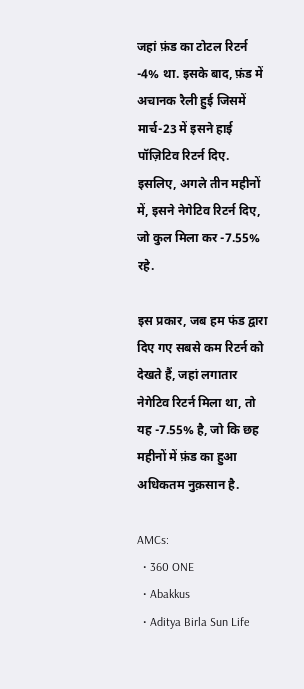जहां फ़ंड का टोटल रिटर्न -4% था. इसके बाद, फ़ंड में अचानक रैली हुई जिसमें मार्च-23 में इसने हाई पॉज़िटिव रिटर्न दिए. इसलिए, अगले तीन महीनों में, इसने नेगेटिव रिटर्न दिए, जो कुल मिला कर -7.55% रहे.

इस प्रकार, जब हम फंड द्वारा दिए गए सबसे कम रिटर्न को देखते हैं, जहां लगातार नेगेटिव रिटर्न मिला था, तो यह -7.55% है, जो कि छह महीनों में फ़ंड का हुआ अधिकतम नुक़सान है.

AMCs:
  • 360 ONE
  • Abakkus
  • Aditya Birla Sun Life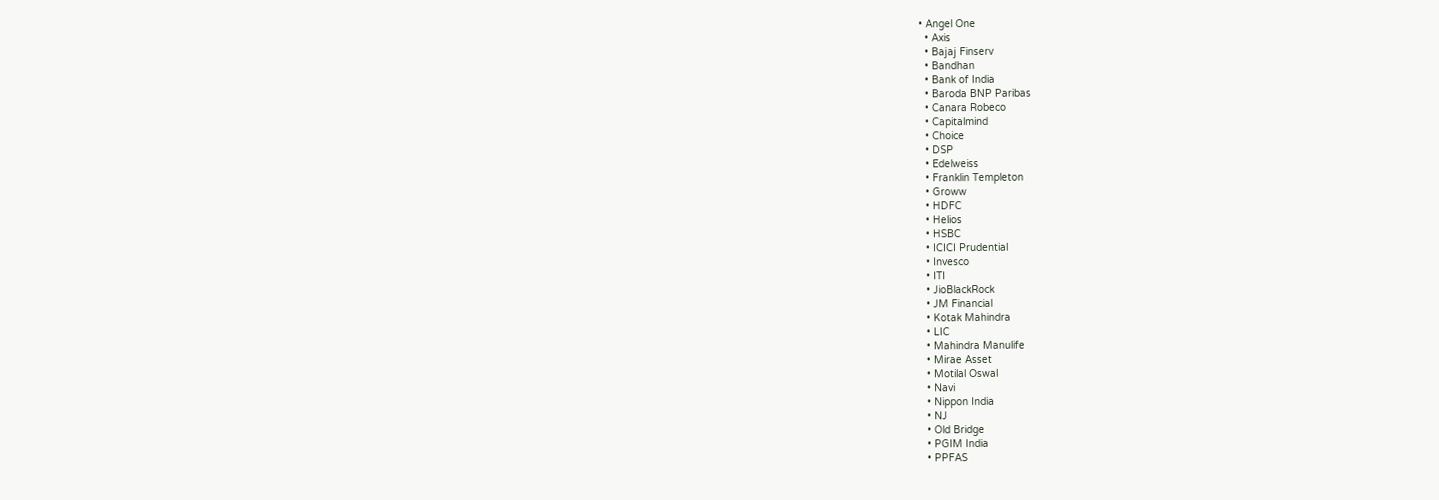• Angel One
  • Axis
  • Bajaj Finserv
  • Bandhan
  • Bank of India
  • Baroda BNP Paribas
  • Canara Robeco
  • Capitalmind
  • Choice
  • DSP
  • Edelweiss
  • Franklin Templeton
  • Groww
  • HDFC
  • Helios
  • HSBC
  • ICICI Prudential
  • Invesco
  • ITI
  • JioBlackRock
  • JM Financial
  • Kotak Mahindra
  • LIC
  • Mahindra Manulife
  • Mirae Asset
  • Motilal Oswal
  • Navi
  • Nippon India
  • NJ
  • Old Bridge
  • PGIM India
  • PPFAS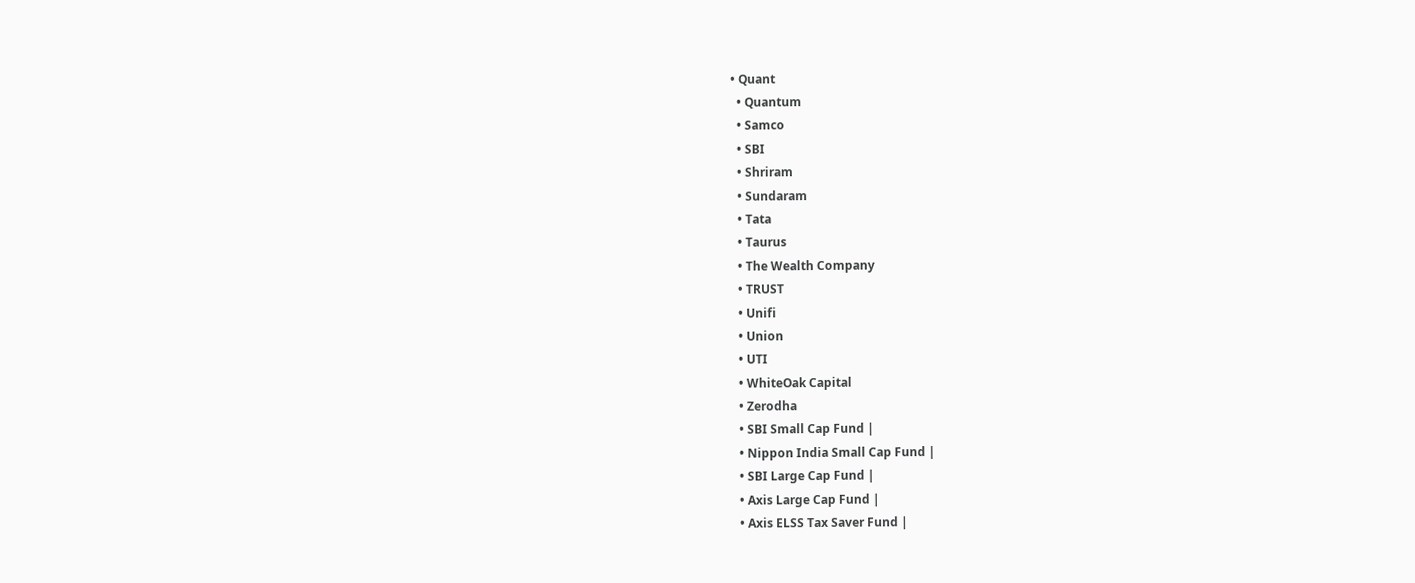• Quant
  • Quantum
  • Samco
  • SBI
  • Shriram
  • Sundaram
  • Tata
  • Taurus
  • The Wealth Company
  • TRUST
  • Unifi
  • Union
  • UTI
  • WhiteOak Capital
  • Zerodha
  • SBI Small Cap Fund |
  • Nippon India Small Cap Fund |
  • SBI Large Cap Fund |
  • Axis Large Cap Fund |
  • Axis ELSS Tax Saver Fund |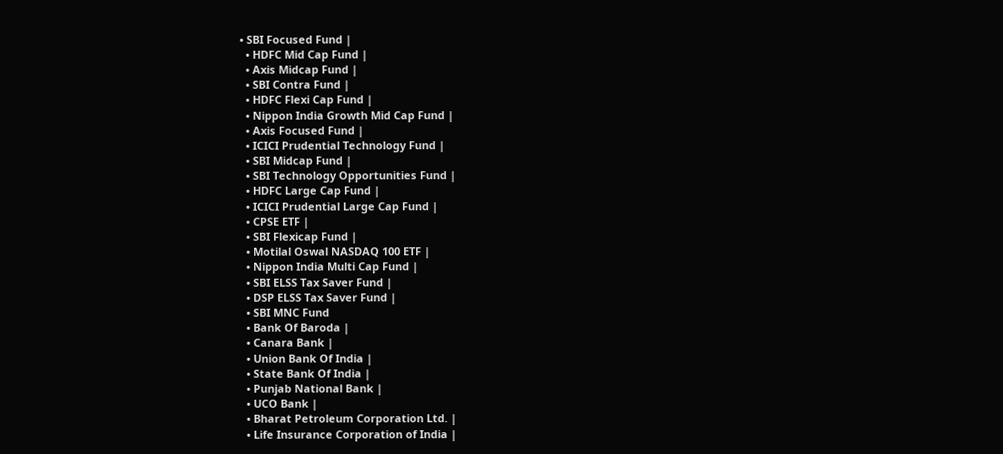• SBI Focused Fund |
  • HDFC Mid Cap Fund |
  • Axis Midcap Fund |
  • SBI Contra Fund |
  • HDFC Flexi Cap Fund |
  • Nippon India Growth Mid Cap Fund |
  • Axis Focused Fund |
  • ICICI Prudential Technology Fund |
  • SBI Midcap Fund |
  • SBI Technology Opportunities Fund |
  • HDFC Large Cap Fund |
  • ICICI Prudential Large Cap Fund |
  • CPSE ETF |
  • SBI Flexicap Fund |
  • Motilal Oswal NASDAQ 100 ETF |
  • Nippon India Multi Cap Fund |
  • SBI ELSS Tax Saver Fund |
  • DSP ELSS Tax Saver Fund |
  • SBI MNC Fund
  • Bank Of Baroda |
  • Canara Bank |
  • Union Bank Of India |
  • State Bank Of India |
  • Punjab National Bank |
  • UCO Bank |
  • Bharat Petroleum Corporation Ltd. |
  • Life Insurance Corporation of India |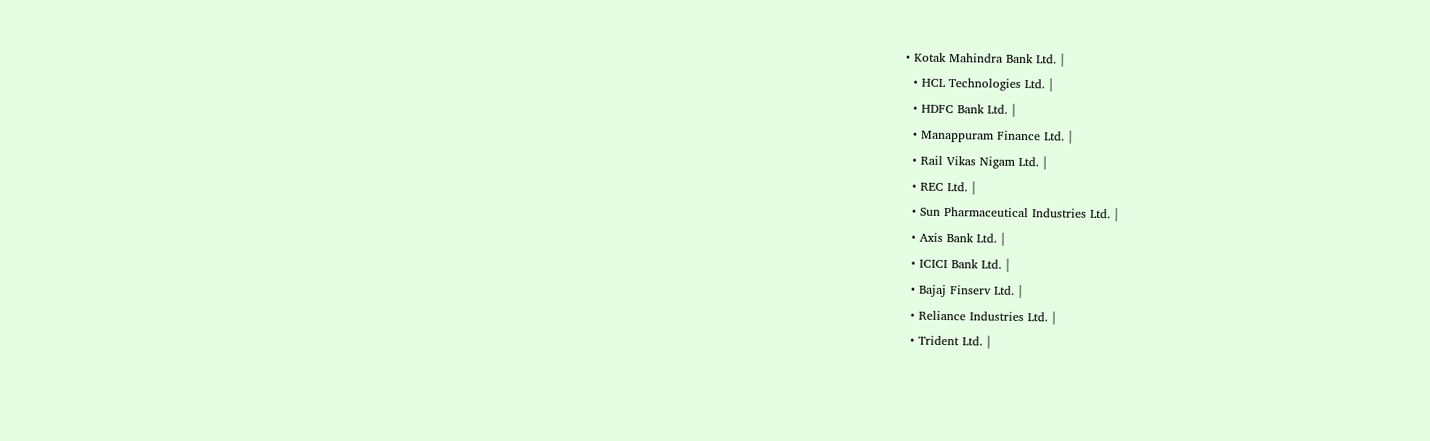• Kotak Mahindra Bank Ltd. |
  • HCL Technologies Ltd. |
  • HDFC Bank Ltd. |
  • Manappuram Finance Ltd. |
  • Rail Vikas Nigam Ltd. |
  • REC Ltd. |
  • Sun Pharmaceutical Industries Ltd. |
  • Axis Bank Ltd. |
  • ICICI Bank Ltd. |
  • Bajaj Finserv Ltd. |
  • Reliance Industries Ltd. |
  • Trident Ltd. |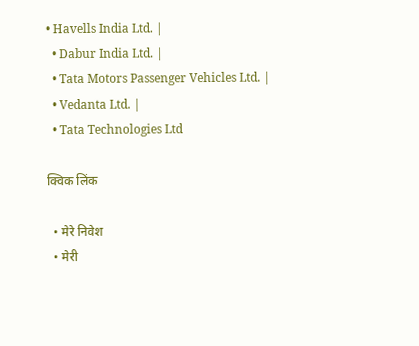• Havells India Ltd. |
  • Dabur India Ltd. |
  • Tata Motors Passenger Vehicles Ltd. |
  • Vedanta Ltd. |
  • Tata Technologies Ltd

क्विक लिंक

  • मेरे निवेश
  • मेरी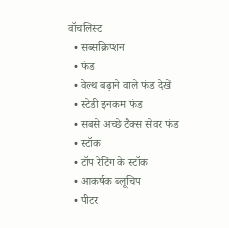वॉचलिस्‍ट
  • सब्सक्रिप्शन
  • फंड
  • वेल्थ बढ़ाने वाले फंड देखें
  • स्‍टेडी इनकम फंड
  • सबसे अच्‍छे टैक्‍स सेवर फंड
  • स्टॉक
  • टॉप रेटिंग के स्टॉक
  • आकर्षक ब्लूचिप
  • पीटर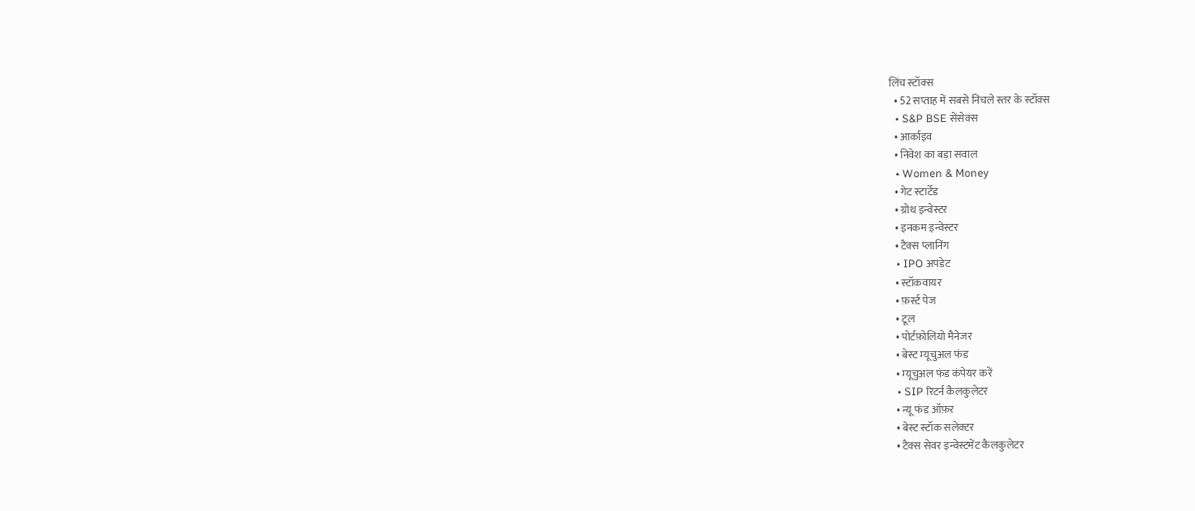लिंच स्टॉक्स
  • 52 सप्ताह में सबसे निचले स्तर के स्टॉक्स
  • S&P BSE सेंसेक्स
  • आर्काइव
  • निवेश का बड़ा सवाल
  • Women & Money
  • गेट स्टार्टेड
  • ग्रोथ इन्वेस्टर
  • इनकम इन्वेस्टर
  • टैक्स प्लानिंग
  • IPO अपडेट
  • स्टॉकवायर
  • फ़र्स्ट पेज
  • टूल
  • पोर्टफ़ोलियो मैनेजर
  • बेस्ट म्यूचुअल फंड
  • म्यूचुअल फंड कंपेयर करें
  • SIP रिटर्न कैलकुलेटर
  • न्‍यू फंड ऑफ़र
  • बेस्ट स्टॉक सलेक्टर
  • टैक्स सेवर इन्वेस्टमेंट कैलकुलेटर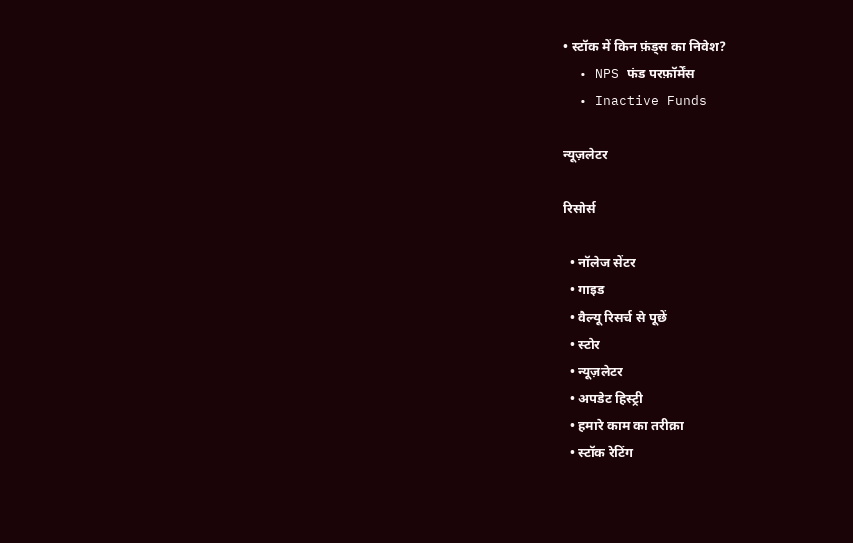• स्टॉक में किन फ़ंड्स का निवेश?
  • NPS फंड परफ़ॉर्मेंस
  • Inactive Funds

न्यूज़लेटर

रिसोर्स

  • नॉलेज सेंटर
  • गाइड
  • वैल्यू रिसर्च से पूछें
  • स्टोर
  • न्यूज़लेटर
  • अपडेट हिस्‍ट्री
  • हमारे काम का तरीक़ा
  • स्टॉक रेटिंग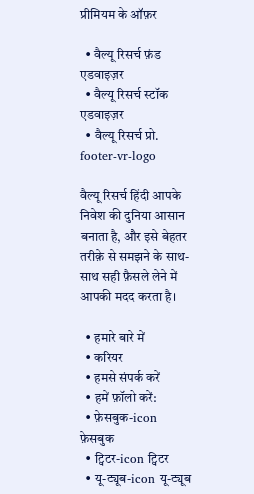प्रीमियम के ऑफ़र

  • वैल्यू रिसर्च फ़ंड एडवाइज़र
  • वैल्‍यू रिसर्च स्‍टॉक एडवाइज़र
  • वैल्यू रिसर्च प्रो.
footer-vr-logo

वैल्यू रिसर्च हिंदी आपके निवेश की दुनिया आसान बनाता है, और इसे बेहतर तरीक़े से समझने के साथ-साथ सही फ़ैसले लेने में आपकी मदद करता है।

  • हमारे बारे में
  • करियर
  • हमसे संपर्क करें
  • हमें फ़ॉलो करें:
  • फ़ेसबुक-icon फ़ेसबुक
  • ट्विटर-icon ट्विटर
  • यू-ट्यूब-icon यू-ट्यूब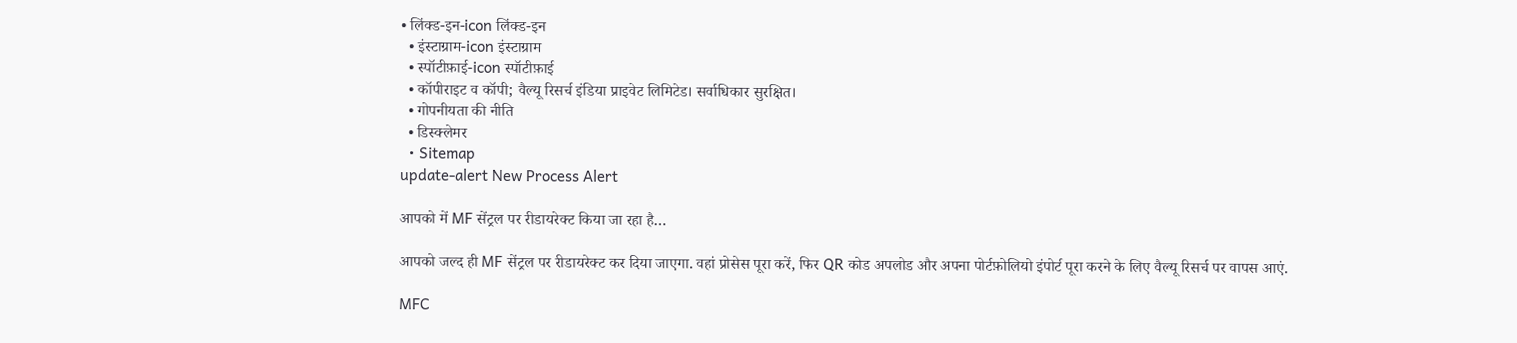• लिंक्ड-इन-icon लिंक्ड-इन
  • इंस्टाग्राम-icon इंस्टाग्राम
  • स्पॉटीफ़ाई-icon स्पॉटीफ़ाई
  • कॉपीराइट व कॉपी; वैल्‍यू रिसर्च इंडिया प्राइवेट लिमिटेड। सर्वाधिकार सुरक्षित।
  • गोपनीयता की नीति
  • डिस्क्लेमर
  • Sitemap
update-alert New Process Alert

आपको में MF सेंट्रल पर रीडायरेक्ट किया जा रहा है…

आपको जल्द ही MF सेंट्रल पर रीडायरेक्ट कर दिया जाएगा. वहां प्रोसेस पूरा करें, फिर QR कोड अपलोड और अपना पोर्टफ़ोलियो इंपोर्ट पूरा करने के लिए वैल्यू रिसर्च पर वापस आएं.

MFC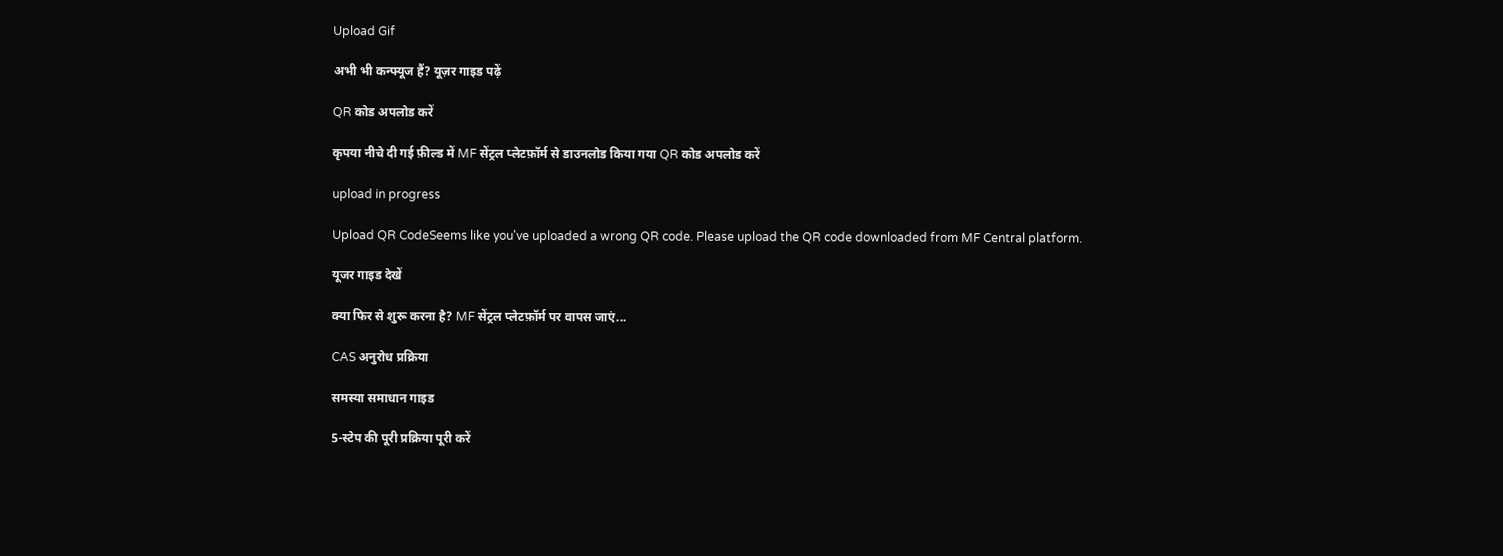Upload Gif

अभी भी कन्फ्यूज हैं? यूज़र गाइड पढ़ें

QR कोड अपलोड करें

कृपया नीचे दी गई फ़ील्ड में MF सेंट्रल प्लेटफ़ॉर्म से डाउनलोड किया गया QR कोड अपलोड करें

upload in progress

Upload QR CodeSeems like you've uploaded a wrong QR code. Please upload the QR code downloaded from MF Central platform.

यूजर गाइड देखें

क्या फिर से शुरू करना है? MF सेंट्रल प्लेटफ़ॉर्म पर वापस जाएं...

CAS अनुरोध प्रक्रिया

समस्या समाधान गाइड

5-स्टेप की पूरी प्रक्रिया पूरी करें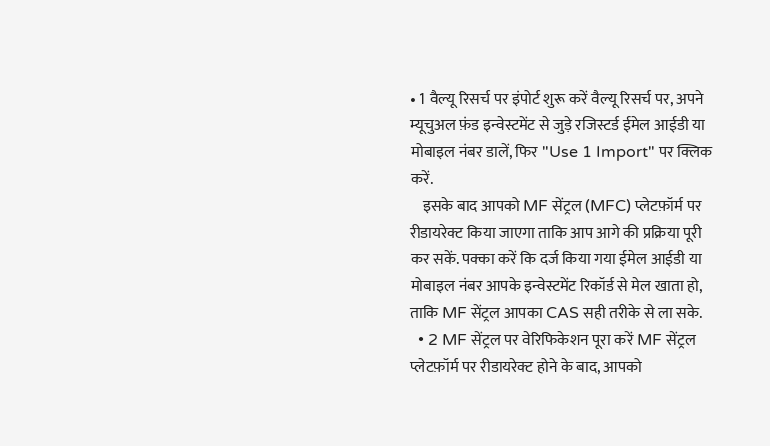• 1 वैल्यू रिसर्च पर इंपोर्ट शुरू करें वैल्यू रिसर्च पर, अपने म्यूचुअल फ़ंड इन्वेस्टमेंट से जुड़े रजिस्टर्ड ईमेल आईडी या मोबाइल नंबर डालें, फिर "Use 1 Import" पर क्लिक करें.
    इसके बाद आपको MF सेंट्रल (MFC) प्लेटफ़ॉर्म पर रीडायरेक्ट किया जाएगा ताकि आप आगे की प्रक्रिया पूरी कर सकें. पक्का करें कि दर्ज किया गया ईमेल आईडी या मोबाइल नंबर आपके इन्वेस्टमेंट रिकॉर्ड से मेल खाता हो, ताकि MF सेंट्रल आपका CAS सही तरीके से ला सके.
  • 2 MF सेंट्रल पर वेरिफिकेशन पूरा करें MF सेंट्रल प्लेटफ़ॉर्म पर रीडायरेक्ट होने के बाद, आपको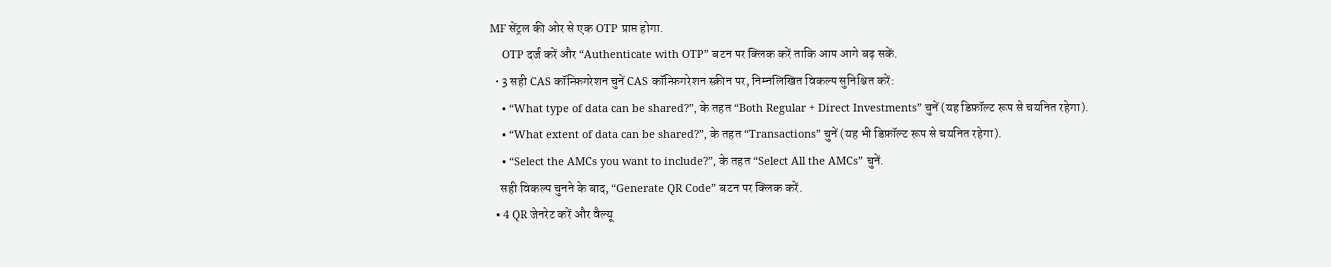MF सेंट्रल की ओर से एक OTP प्राप्त होगा.
    OTP दर्ज करें और “Authenticate with OTP” बटन पर क्लिक करें ताकि आप आगे बढ़ सकें.
  • 3 सही CAS कॉन्फ़िगरेशन चुनें CAS कॉन्फ़िगरेशन स्क्रीन पर, निम्नलिखित विकल्प सुनिश्चित करें:
    • “What type of data can be shared?”, के तहत “Both Regular + Direct Investments” चुनें (यह डिफ़ॉल्ट रूप से चयनित रहेगा).
    • “What extent of data can be shared?”, के तहत “Transactions” चुनें (यह भी डिफ़ॉल्ट रूप से चयनित रहेगा).
    • “Select the AMCs you want to include?”, के तहत “Select All the AMCs” चुनें.
    सही विकल्प चुनने के बाद, “Generate QR Code” बटन पर क्लिक करें.
  • 4 QR जेनरेट करें और वैल्यू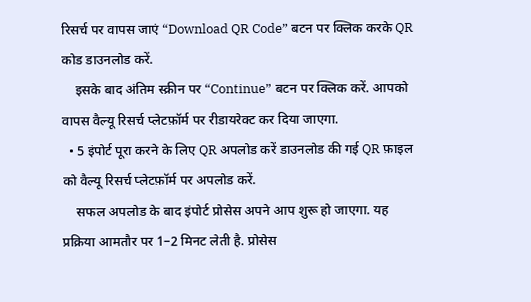रिसर्च पर वापस जाएं “Download QR Code” बटन पर क्लिक करके QR कोड डाउनलोड करें.
    इसके बाद अंतिम स्क्रीन पर “Continue” बटन पर क्लिक करें. आपको वापस वैल्यू रिसर्च प्लेटफ़ॉर्म पर रीडायरेक्ट कर दिया जाएगा.
  • 5 इंपोर्ट पूरा करने के लिए QR अपलोड करें डाउनलोड की गई QR फ़ाइल को वैल्यू रिसर्च प्लेटफ़ॉर्म पर अपलोड करें.
    सफल अपलोड के बाद इंपोर्ट प्रोसेस अपने आप शुरू हो जाएगा. यह प्रक्रिया आमतौर पर 1–2 मिनट लेती है. प्रोसेस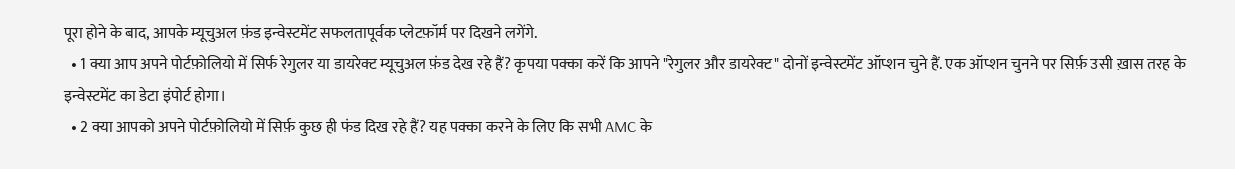पूरा होने के बाद, आपके म्यूचुअल फ़ंड इन्वेस्टमेंट सफलतापूर्वक प्लेटफ़ॉर्म पर दिखने लगेंगे.
  • 1 क्या आप अपने पोर्टफ़ोलियो में सिर्फ रेगुलर या डायरेक्ट म्यूचुअल फ़ंड देख रहे हैं? कृपया पक्का करें कि आपने "रेगुलर और डायरेक्ट" दोनों इन्वेस्टमेंट ऑप्शन चुने हैं. एक ऑप्शन चुनने पर सिर्फ़ उसी ख़ास तरह के इन्वेस्टमेंट का डेटा इंपोर्ट होगा।
  • 2 क्या आपको अपने पोर्टफ़ोलियो में सिर्फ़ कुछ ही फंड दिख रहे हैं? यह पक्का करने के लिए कि सभी AMC के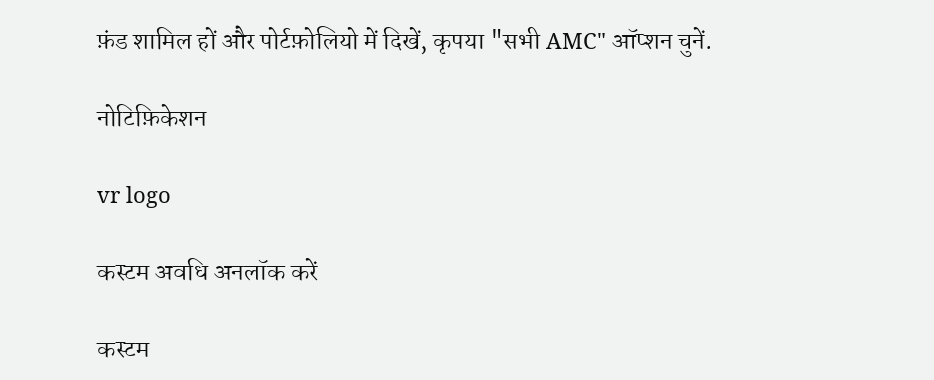फ़ंड शामिल हों और पोर्टफ़ोलियो में दिखें, कृपया "सभी AMC" ऑप्शन चुनें.

नोटिफ़िकेशन

vr logo

कस्टम अवधि अनलॉक करें

कस्टम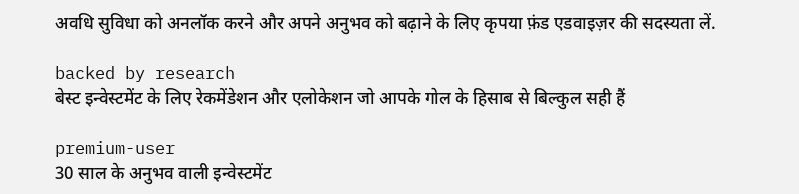अवधि सुविधा को अनलॉक करने और अपने अनुभव को बढ़ाने के लिए कृपया फ़ंड एडवाइज़र की सदस्यता लें.

backed by research
बेस्ट इन्वेस्टमेंट के लिए रेकमेंडेशन और एलोकेशन जो आपके गोल के हिसाब से बिल्कुल सही हैं

premium-user
30 साल के अनुभव वाली इन्वेस्टमेंट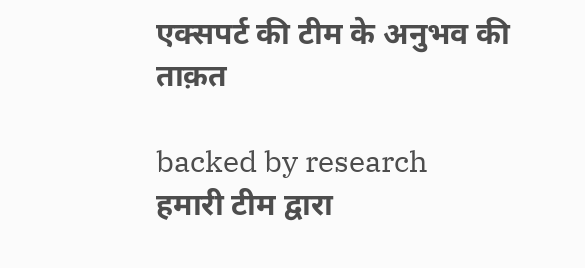एक्सपर्ट की टीम के अनुभव की ताक़त

backed by research
हमारी टीम द्वारा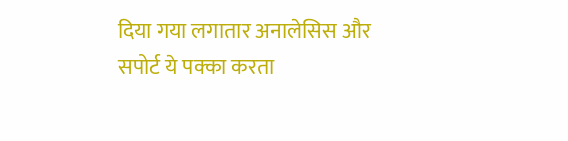दिया गया लगातार अनालेसिस और सपोर्ट ये पक्का करता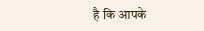है कि आपके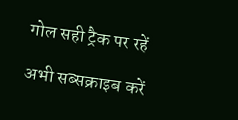गोल सही ट्रैक पर रहें

अभी सब्सक्राइब करें